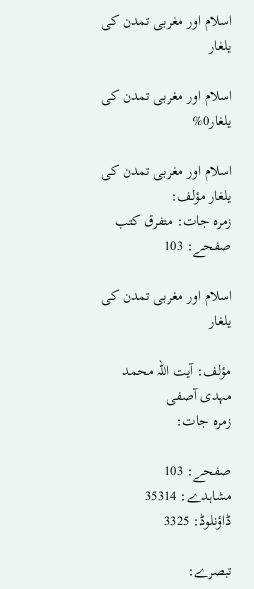اسلام اور مغربی تمدن کی یلغار

اسلام اور مغربی تمدن کی یلغار0%

اسلام اور مغربی تمدن کی یلغار مؤلف:
زمرہ جات: متفرق کتب
صفحے: 103

اسلام اور مغربی تمدن کی یلغار

مؤلف: آیت اللہ محمد مہدی آصفی
زمرہ جات:

صفحے: 103
مشاہدے: 35314
ڈاؤنلوڈ: 3325

تبصرے: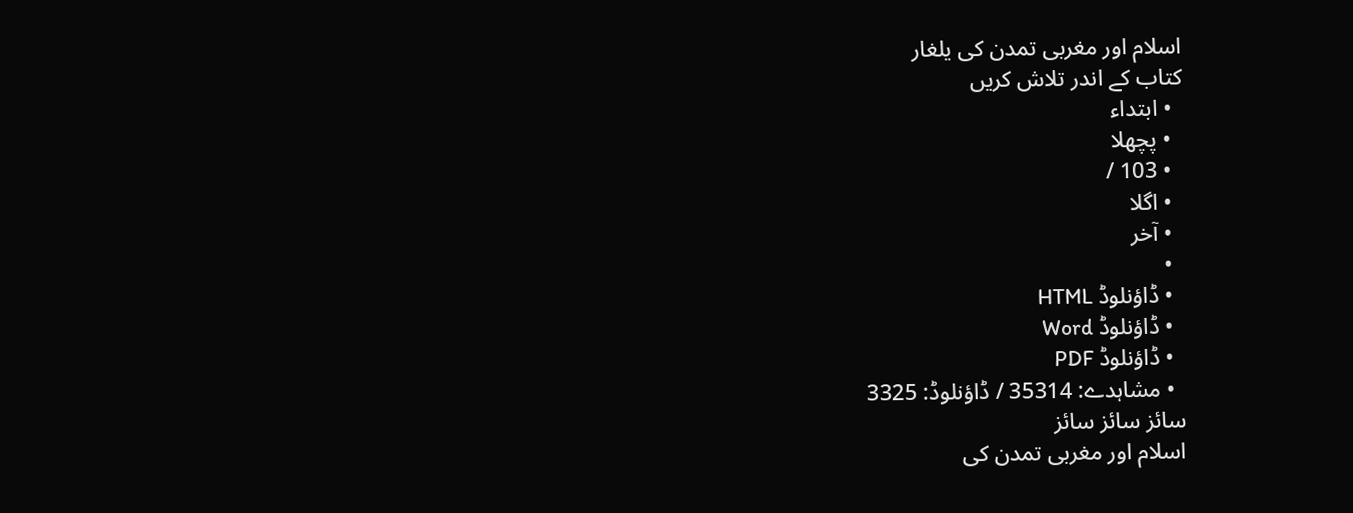اسلام اور مغربی تمدن کی یلغار
کتاب کے اندر تلاش کریں
  • ابتداء
  • پچھلا
  • 103 /
  • اگلا
  • آخر
  •
  • ڈاؤنلوڈ HTML
  • ڈاؤنلوڈ Word
  • ڈاؤنلوڈ PDF
  • مشاہدے: 35314 / ڈاؤنلوڈ: 3325
سائز سائز سائز
اسلام اور مغربی تمدن کی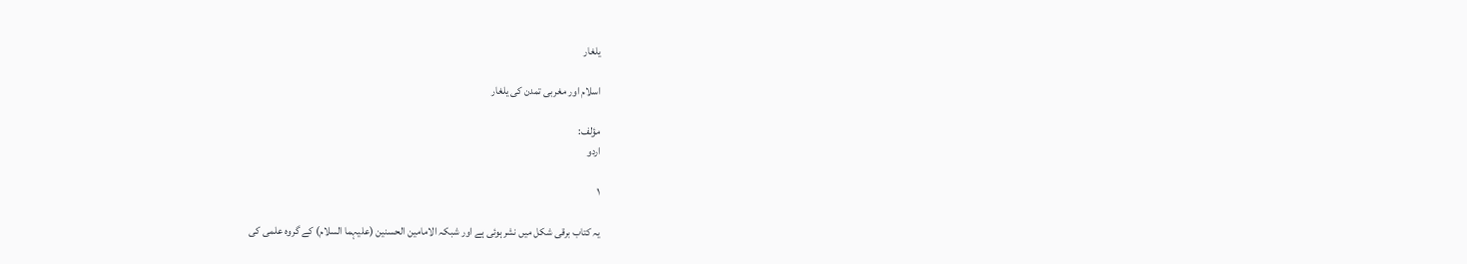یلغار

اسلام اور مغربی تمدن کی یلغار

مؤلف:
اردو

۱

یہ کتاب برقی شکل میں نشرہوئی ہے اور شبکہ الامامین الحسنین (علیہما السلام) کے گروہ علمی کی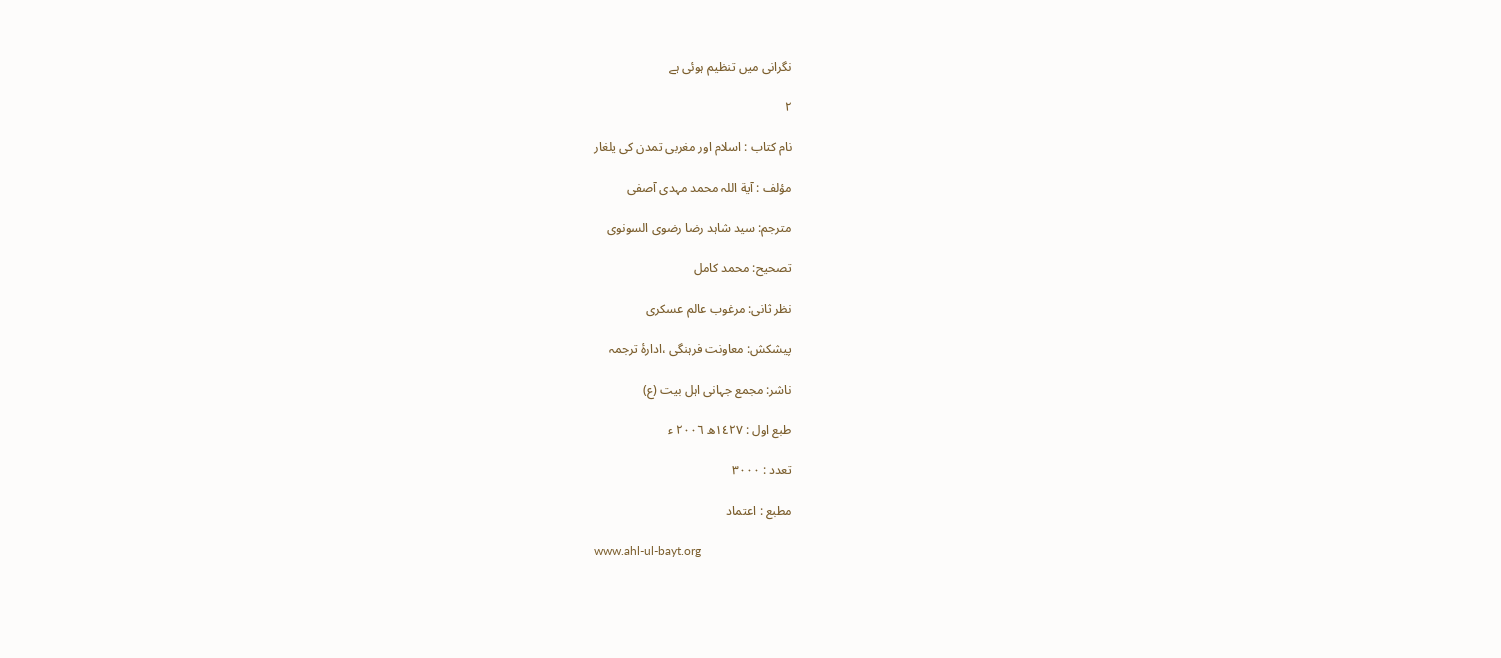نگرانی میں تنظیم ہوئی ہے

۲

نام کتاب : اسلام اور مغربی تمدن کی یلغار

مؤلف : آیة اللہ محمد مہدی آصفی

مترجم: سید شاہد رضا رضوی السونوی

تصحیح: محمد کامل

نظر ثانی: مرغوب عالم عسکری

پیشکش: معاونت فرہنگی ،ادارۂ ترجمہ

ناشر: مجمع جہانی اہل بیت (ع)

طبع اول : ١٤٢٧ھ ٢٠٠٦ ء

تعدد : ٣٠٠٠

مطبع : اعتماد

www.ahl-ul-bayt.org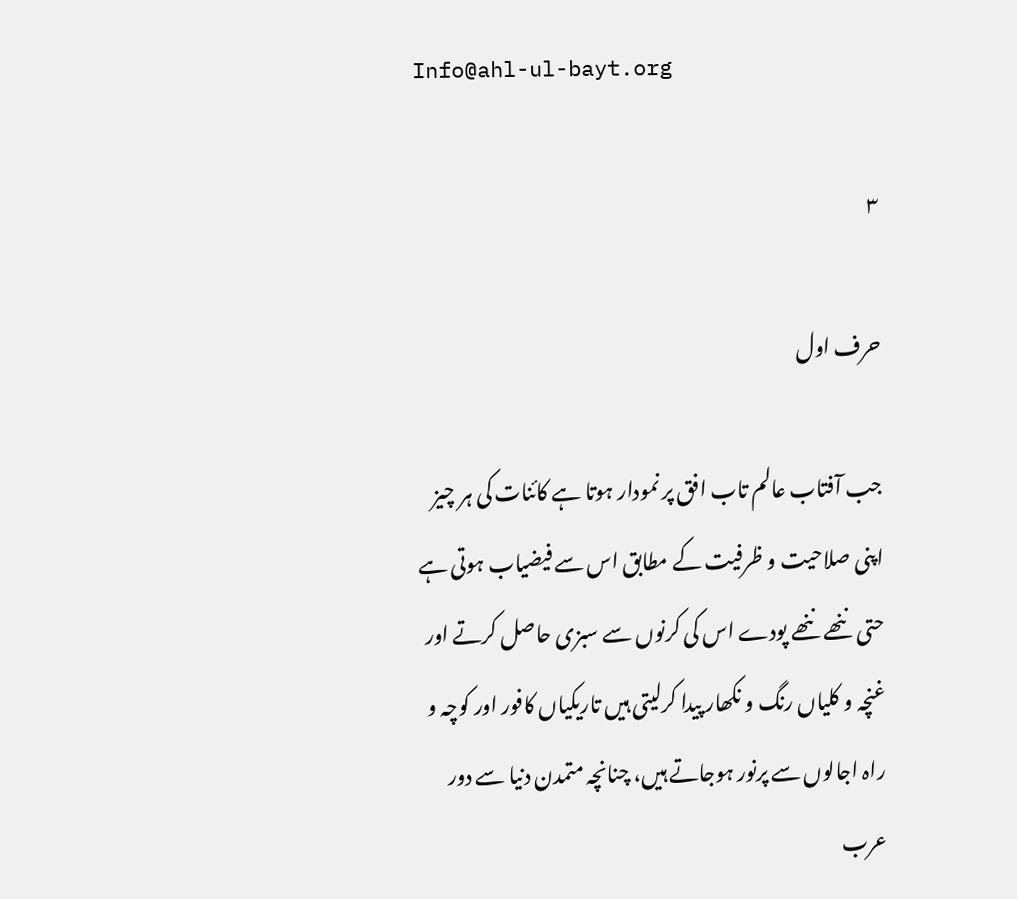Info@ahl-ul-bayt.org

۳

حرف اول

جب آفتاب عالم تاب افق پر نمودار ہوتا ہے کائنات کی ہر چیز اپنی صلاحیت و ظرفیت کے مطابق اس سے فیضیاب ہوتی ہے حتی ننھے ننھے پودے اس کی کرنوں سے سبزی حاصل کرتے اور غنچہ و کلیاں رنگ و نکھار پیدا کرلیتی ہیں تاریکیاں کافور اور کوچہ و راہ اجالوں سے پرنور ہوجاتے ہیں، چنانچہ متمدن دنیا سے دور عرب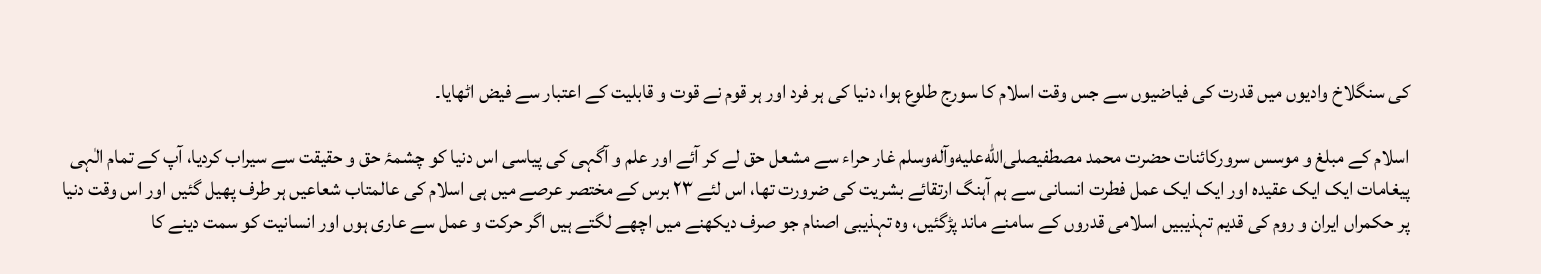کی سنگلاخ وادیوں میں قدرت کی فیاضیوں سے جس وقت اسلام کا سورج طلوع ہوا، دنیا کی ہر فرد اور ہر قوم نے قوت و قابلیت کے اعتبار سے فیض اٹھایا۔

اسلام کے مبلغ و موسس سرورکائنات حضرت محمد مصطفیصلى‌الله‌عليه‌وآله‌وسلم غار حراء سے مشعل حق لے کر آئے اور علم و آگہی کی پیاسی اس دنیا کو چشمۂ حق و حقیقت سے سیراب کردیا، آپ کے تمام الٰہی پیغامات ایک ایک عقیدہ اور ایک ایک عمل فطرت انسانی سے ہم آہنگ ارتقائے بشریت کی ضرورت تھا، اس لئے ٢٣ برس کے مختصر عرصے میں ہی اسلام کی عالمتاب شعاعیں ہر طرف پھیل گئیں اور اس وقت دنیا پر حکمراں ایران و روم کی قدیم تہذیبیں اسلامی قدروں کے سامنے ماند پڑگئیں، وہ تہذیبی اصنام جو صرف دیکھنے میں اچھے لگتے ہیں اگر حرکت و عمل سے عاری ہوں اور انسانیت کو سمت دینے کا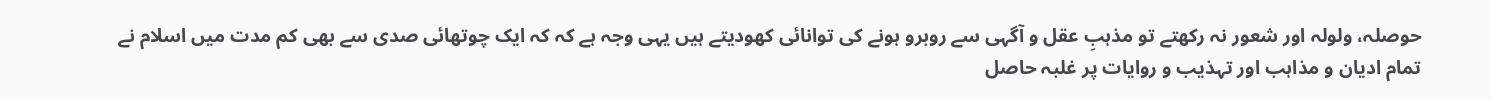حوصلہ، ولولہ اور شعور نہ رکھتے تو مذہبِ عقل و آگہی سے روبرو ہونے کی توانائی کھودیتے ہیں یہی وجہ ہے کہ کہ ایک چوتھائی صدی سے بھی کم مدت میں اسلام نے تمام ادیان و مذاہب اور تہذیب و روایات پر غلبہ حاصل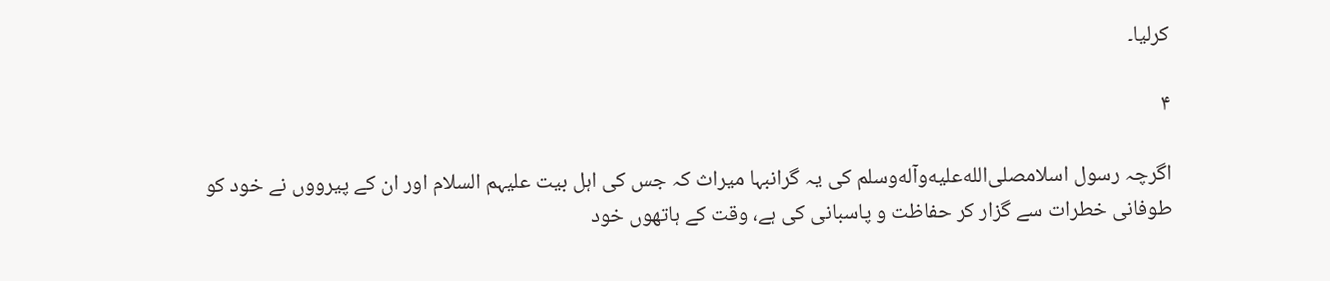کرلیا۔

۴

اگرچہ رسول اسلامصلى‌الله‌عليه‌وآله‌وسلم کی یہ گرانبہا میراث کہ جس کی اہل بیت علیہم السلام اور ان کے پیرووں نے خود کو طوفانی خطرات سے گزار کر حفاظت و پاسبانی کی ہے، وقت کے ہاتھوں خود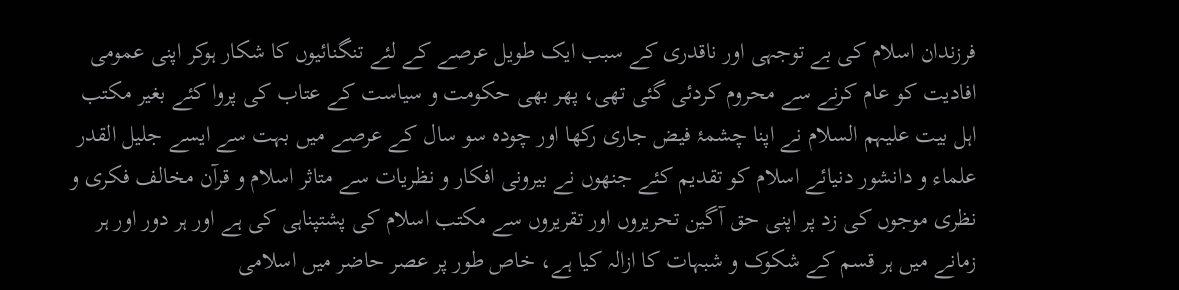فرزندان اسلام کی بے توجہی اور ناقدری کے سبب ایک طویل عرصے کے لئے تنگنائیوں کا شکار ہوکر اپنی عمومی افادیت کو عام کرنے سے محروم کردئی گئی تھی، پھر بھی حکومت و سیاست کے عتاب کی پروا کئے بغیر مکتب اہل بیت علیہم السلام نے اپنا چشمۂ فیض جاری رکھا اور چودہ سو سال کے عرصے میں بہت سے ایسے جلیل القدر علماء و دانشور دنیائے اسلام کو تقدیم کئے جنھوں نے بیرونی افکار و نظریات سے متاثر اسلام و قرآن مخالف فکری و نظری موجوں کی زد پر اپنی حق آگین تحریروں اور تقریروں سے مکتب اسلام کی پشتپناہی کی ہے اور ہر دور اور ہر زمانے میں ہر قسم کے شکوک و شبہات کا ازالہ کیا ہے، خاص طور پر عصر حاضر میں اسلامی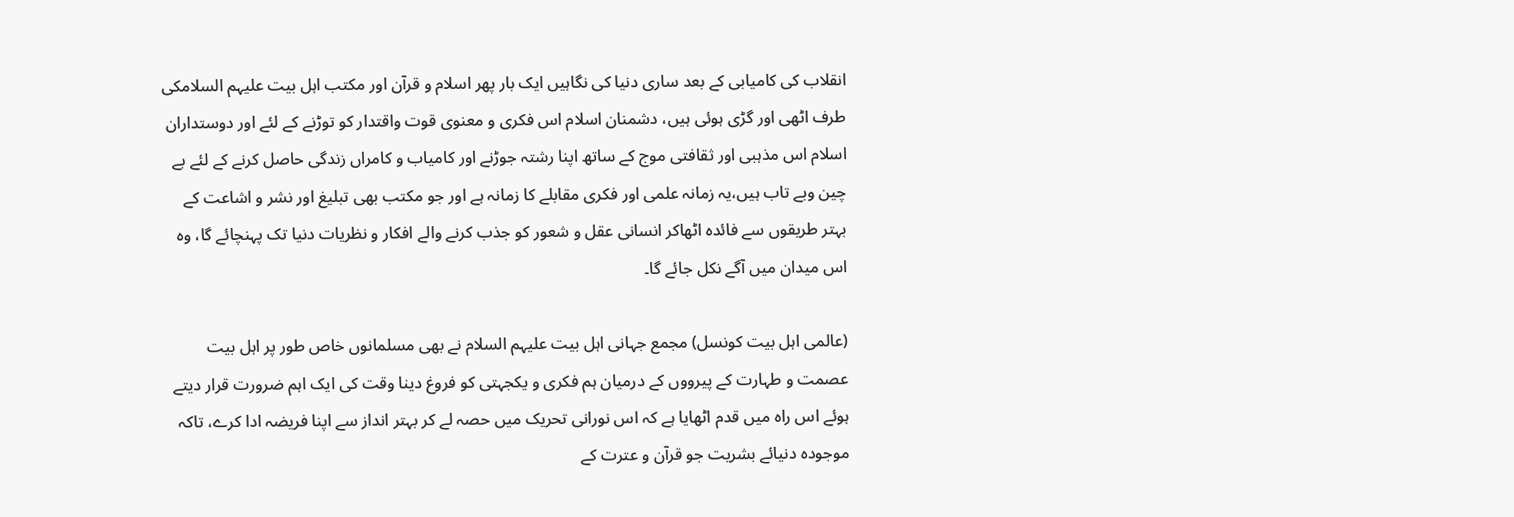انقلاب کی کامیابی کے بعد ساری دنیا کی نگاہیں ایک بار پھر اسلام و قرآن اور مکتب اہل بیت علیہم السلامکی طرف اٹھی اور گڑی ہوئی ہیں، دشمنان اسلام اس فکری و معنوی قوت واقتدار کو توڑنے کے لئے اور دوستداران اسلام اس مذہبی اور ثقافتی موج کے ساتھ اپنا رشتہ جوڑنے اور کامیاب و کامراں زندگی حاصل کرنے کے لئے بے چین وبے تاب ہیں،یہ زمانہ علمی اور فکری مقابلے کا زمانہ ہے اور جو مکتب بھی تبلیغ اور نشر و اشاعت کے بہتر طریقوں سے فائدہ اٹھاکر انسانی عقل و شعور کو جذب کرنے والے افکار و نظریات دنیا تک پہنچائے گا، وہ اس میدان میں آگے نکل جائے گا۔

(عالمی اہل بیت کونسل) مجمع جہانی اہل بیت علیہم السلام نے بھی مسلمانوں خاص طور پر اہل بیت عصمت و طہارت کے پیرووں کے درمیان ہم فکری و یکجہتی کو فروغ دینا وقت کی ایک اہم ضرورت قرار دیتے ہوئے اس راہ میں قدم اٹھایا ہے کہ اس نورانی تحریک میں حصہ لے کر بہتر انداز سے اپنا فریضہ ادا کرے، تاکہ موجودہ دنیائے بشریت جو قرآن و عترت کے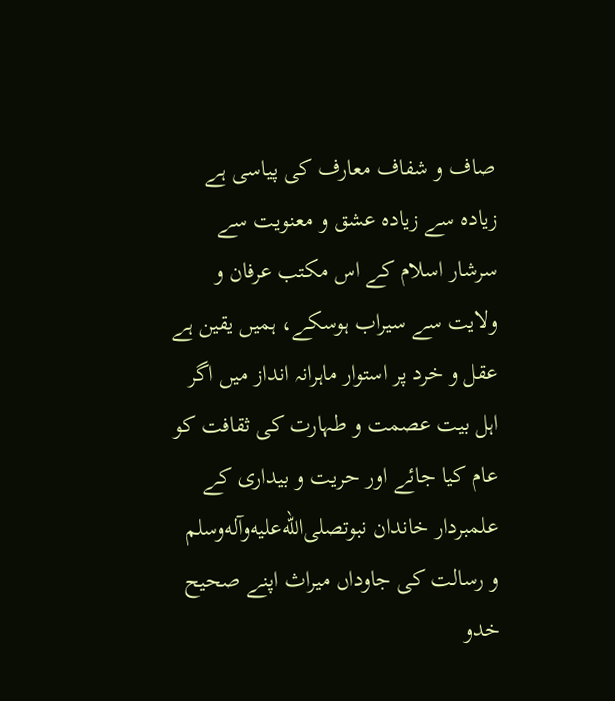صاف و شفاف معارف کی پیاسی ہے زیادہ سے زیادہ عشق و معنویت سے سرشار اسلام کے اس مکتب عرفان و ولایت سے سیراب ہوسکے، ہمیں یقین ہے عقل و خرد پر استوار ماہرانہ انداز میں اگر اہل بیت عصمت و طہارت کی ثقافت کو عام کیا جائے اور حریت و بیداری کے علمبردار خاندان نبوتصلى‌الله‌عليه‌وآله‌وسلم و رسالت کی جاوداں میراث اپنے صحیح خدو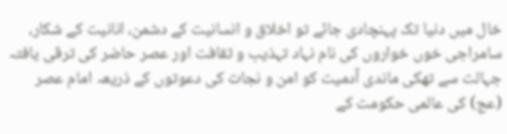خال میں دنیا تک پہنچادی جائے تو اخلاق و انسانیت کے دشمن، انانیت کے شکار، سامراجی خوں خواروں کی نام نہاد تہذیب و ثقافت اور عصر حاضر کی ترقی یافتہ جہالت سے تھکی ماندی آدمیت کو امن و نجات کی دعوتوں کے ذریعہ امام عصر (عج) کی عالمی حکومت کے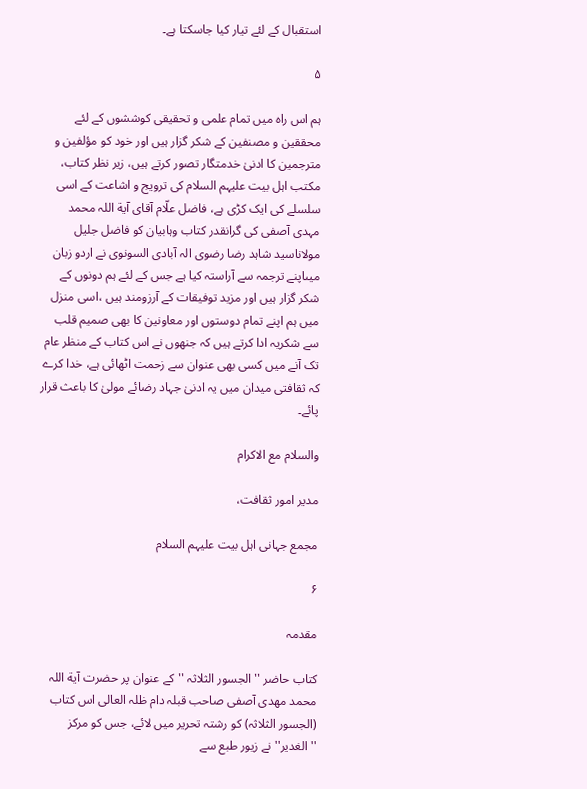استقبال کے لئے تیار کیا جاسکتا ہے۔

۵

ہم اس راہ میں تمام علمی و تحقیقی کوششوں کے لئے محققین و مصنفین کے شکر گزار ہیں اور خود کو مؤلفین و مترجمین کا ادنیٰ خدمتگار تصور کرتے ہیں، زیر نظر کتاب، مکتب اہل بیت علیہم السلام کی ترویج و اشاعت کے اسی سلسلے کی ایک کڑی ہے، فاضل علّام آقای آیة اللہ محمد مہدی آصفی کی گرانقدر کتاب وہابیان کو فاضل جلیل مولاناسید شاہد رضا رضوی الہ آبادی السونوی نے اردو زبان میںاپنے ترجمہ سے آراستہ کیا ہے جس کے لئے ہم دونوں کے شکر گزار ہیں اور مزید توفیقات کے آرزومند ہیں ،اسی منزل میں ہم اپنے تمام دوستوں اور معاونین کا بھی صمیم قلب سے شکریہ ادا کرتے ہیں کہ جنھوں نے اس کتاب کے منظر عام تک آنے میں کسی بھی عنوان سے زحمت اٹھائی ہے، خدا کرے کہ ثقافتی میدان میں یہ ادنیٰ جہاد رضائے مولیٰ کا باعث قرار پائے۔

والسلام مع الاکرام

مدیر امور ثقافت،

مجمع جہانی اہل بیت علیہم السلام

۶

مقدمہ

کتاب حاضر ''الجسور الثلاثہ ''کے عنوان پر حضرت آیة اللہ محمد مھدی آصفی صاحب قبلہ دام ظلہ العالی اس کتاب (الجسور الثلاثہ) کو رشتہ تحریر میں لائے، جس کو مرکز ''الغدیر'' نے زیور طبع سے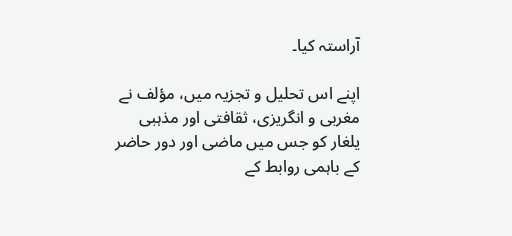آراستہ کیا۔

اپنے اس تحلیل و تجزیہ میں، مؤلف نے مغربی و انگریزی، ثقافتی اور مذہبی یلغار کو جس میں ماضی اور دور حاضر کے باہمی روابط کے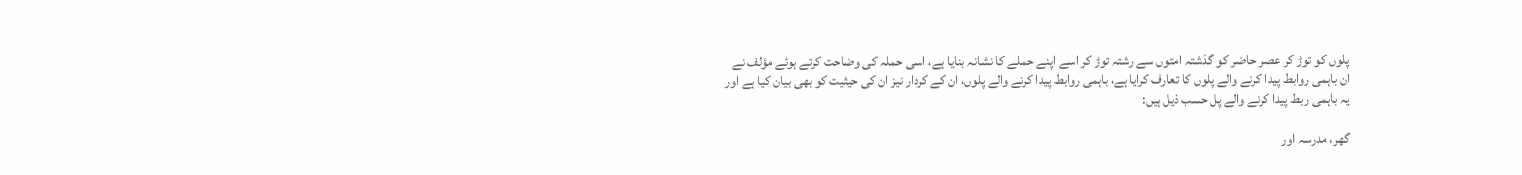پلوں کو توڑ کر عصر حاضر کو گذشتہ امتوں سے رشتہ توڑ کر اسے اپنے حملے کا نشانہ بنایا ہے، اسی حملہ کی وضاحت کرتے ہوئے مؤلف نے ان باہمی روابط پیدا کرنے والے پلوں کا تعارف کرایا ہے، باہمی روابط پیدا کرنے والے پلوں، ان کے کردار نیز ان کی حیثیت کو بھی بیان کیا ہے اور یہ باہمی ربط پیدا کرنے والے پل حسب ذیل ہیں:

گھر، مدرسہ اور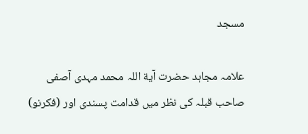مسجد

علامہ مجاہد حضرت آیة اللہ محمد مہدی آصفی صاحب قبلہ کی نظر میں قدامت پسندی اور (فکرنو)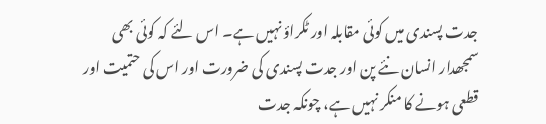جدت پسندی میں کوئی مقابلہ اور ٹکراؤ نہیں ہے۔ اس لئے کہ کوئی بھی سمجھدار انسان نئے پن اور جدت پسندی کی ضرورت اور اس کی حتمیت اور قطعی ہونے کا منکر نہیں ہے، چونکہ جدت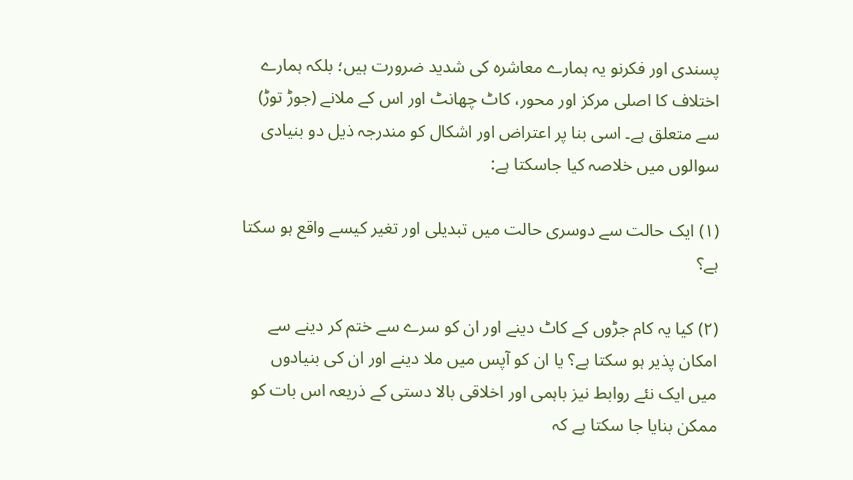پسندی اور فکرنو یہ ہمارے معاشرہ کی شدید ضرورت ہیں؛ بلکہ ہمارے اختلاف کا اصلی مرکز اور محور، کاٹ چھانٹ اور اس کے ملانے (جوڑ توڑ) سے متعلق ہے۔ اسی بنا پر اعتراض اور اشکال کو مندرجہ ذیل دو بنیادی سوالوں میں خلاصہ کیا جاسکتا ہے:

(١) ایک حالت سے دوسری حالت میں تبدیلی اور تغیر کیسے واقع ہو سکتا ہے؟

(٢) کیا یہ کام جڑوں کے کاٹ دینے اور ان کو سرے سے ختم کر دینے سے امکان پذیر ہو سکتا ہے؟ یا ان کو آپس میں ملا دینے اور ان کی بنیادوں میں ایک نئے روابط نیز باہمی اور اخلاقی بالا دستی کے ذریعہ اس بات کو ممکن بنایا جا سکتا ہے کہ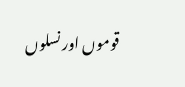قوموں اور نسلوں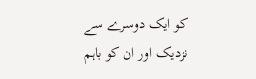کو ایک دوسرے سے نزدیک اور ان کو باہم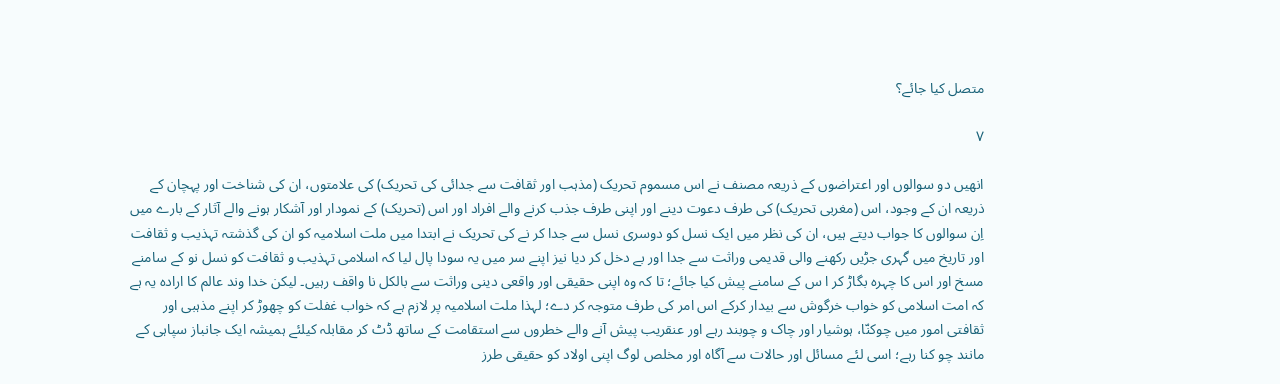متصل کیا جائے؟

۷

انھیں دو سوالوں اور اعتراضوں کے ذریعہ مصنف نے اس مسموم تحریک (مذہب اور ثقافت سے جدائی کی تحریک) کی علامتوں، ان کی شناخت اور پہچان کے ذریعہ ان کے وجود، اس (مغربی تحریک) کی طرف دعوت دینے اور اپنی طرف جذب کرنے والے افراد اور اس (تحریک) کے نمودار اور آشکار ہونے والے آثار کے بارے میں اِن سوالوں کا جواب دیتے ہیں، ان کی نظر میں ایک نسل کو دوسری نسل سے جدا کر نے کی تحریک نے ابتدا میں ملت اسلامیہ کو ان کی گذشتہ تہذیب و ثقافت اور تاریخ میں گہری جڑیں رکھنے والی قدیمی وراثت سے جدا اور بے دخل کر دیا نیز اپنے سر میں یہ سودا پال لیا کہ اسلامی تہذیب و ثقافت کو نسل نو کے سامنے مسخ اور اس کا چہرہ بگاڑ کر ا س کے سامنے پیش کیا جائے؛ تا کہ وہ اپنی حقیقی اور واقعی دینی وراثت سے بالکل نا واقف رہیں۔ لیکن خدا وند عالم کا ارادہ یہ ہے کہ امت اسلامی کو خواب خرگوش سے بیدار کرکے اس امر کی طرف متوجہ کر دے؛ لہذا ملت اسلامیہ پر لازم ہے کہ خواب غفلت کو چھوڑ کر اپنے مذہبی اور ثقافتی امور میں چوکنّا، ہوشیار اور چاک و چوبند رہے اور عنقریب پیش آنے والے خطروں سے استقامت کے ساتھ ڈٹ کر مقابلہ کیلئے ہمیشہ ایک جانباز سپاہی کے مانند چو کنا رہے؛ اسی لئے مسائل اور حالات سے آگاہ اور مخلص لوگ اپنی اولاد کو حقیقی طرز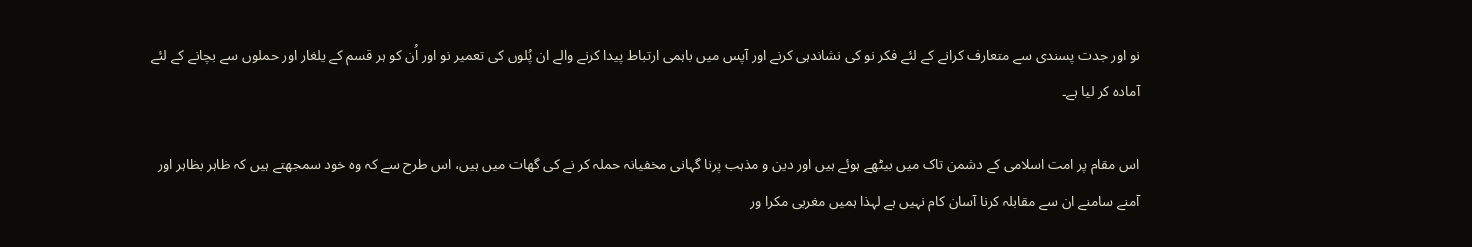نو اور جدت پسندی سے متعارف کرانے کے لئے فکر نو کی نشاندہی کرنے اور آپس میں باہمی ارتباط پیدا کرنے والے ان پُلوں کی تعمیر نو اور اُن کو ہر قسم کے یلغار اور حملوں سے بچانے کے لئے آمادہ کر لیا ہے۔

اس مقام پر امت اسلامی کے دشمن تاک میں بیٹھے ہوئے ہیں اور دین و مذہب پرنا گہانی مخفیانہ حملہ کر نے کی گھات میں ہیں، اس طرح سے کہ وہ خود سمجھتے ہیں کہ ظاہر بظاہر اور آمنے سامنے ان سے مقابلہ کرنا آسان کام نہیں ہے لہذا ہمیں مغربی مکرا ور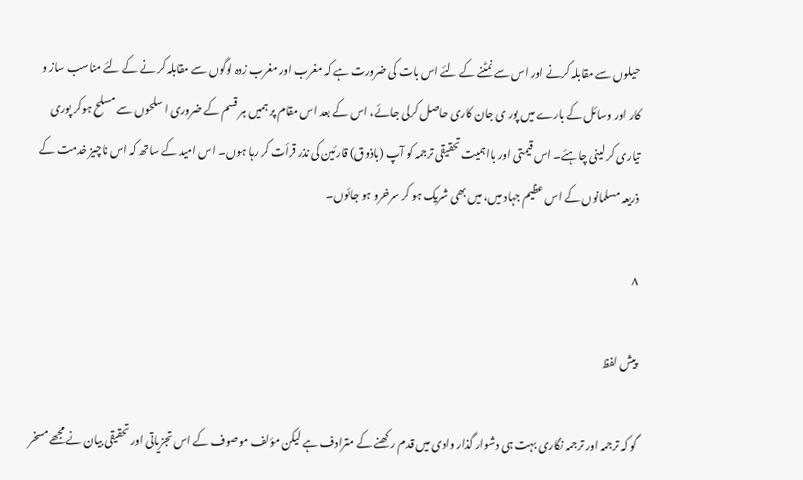حیلوں سے مقابلہ کرنے اور اس سے نمٹنے کے لئے اس بات کی ضرورت ہے کہ مغرب اور مغرب زدہ لوگوں سے مقابلہ کر نے کے لئے مناسب ساز و کار اور وسائل کے بارے میں پور ی جان کاری حاصل کرلی جائے، اس کے بعد اس مقام پر ہمیں ہر قسم کے ضروری ا سلحوں سے مسلح ہوکر پوری تیاری کر لینی چاہئے۔ اس قیمتی اور بااہمیت تحقیقی ترجمہ کو آپ (باذوق) قارئین کی نذر قرأت کر رہا ہوں۔ اس امید کے ساتھ کہ اس ناچیز خدمت کے ذریعہ مسلمانوں کے اس عظیم جہاد میں، میں بھی شریک ہو کر سرخرو ہو جائوں۔

۸

پیش لفظ

گو کہ ترجمہ اور ترجمہ نگاری بہت ہی دشوار گذار وادی میں قدم رکھنے کے مترادف ہے لیکن مؤلف موصوف کے اس تجزیاتی اور تحقیقی بیان نے مجھے مسخر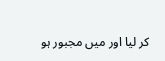کر لیا اور میں مجبور ہو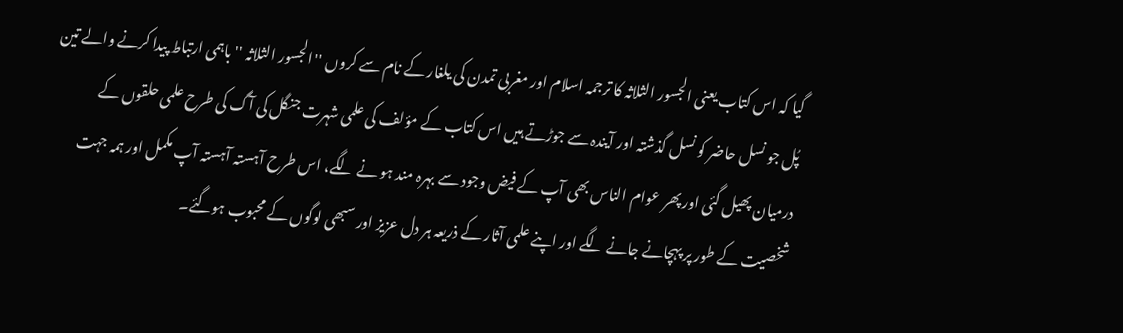گیا کہ اس کتاب یعنی الجسور الثلاثہ کا ترجمہ اسلام اور مغربی تمدن کی یلغار کے نام سے کروں ''الجسور الثلاثہ ''باہمی ارتباط پیدا کرنے والے تین پُل جو نسل حاضر کو نسل گذشتہ اور آیندہ سے جوڑتے ہیں اس کتاب کے مؤلف کی علمی شہرت جنگل کی آگ کی طرح علمی حلقوں کے درمیان پھیل گئی اور پھر عوام الناس بھی آپ کے فیض وجود سے بہرہ مند ہو نے لگے، اس طرح آہستہ آہستہ آپ مکمل اور ہمہ جہت شخصیت کے طور پر پہچانے جانے لگے اور اپنے علمی آثار کے ذریعہ ہر دل عزیز اور سبھی لوگوں کے محبوب ہوگئے۔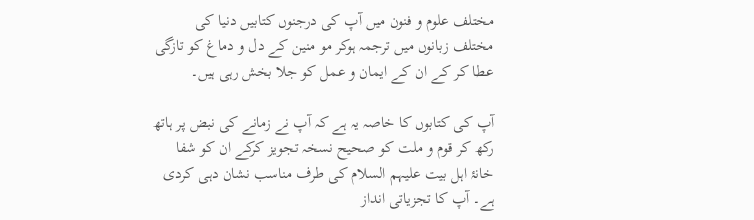مختلف علوم و فنون میں آپ کی درجنوں کتابیں دنیا کی مختلف زبانوں میں ترجمہ ہوکر مو منین کے دل و دماغ کو تازگی عطا کر کے ان کے ایمان و عمل کو جلا بخش رہی ہیں۔

آپ کی کتابوں کا خاصہ یہ ہے کہ آپ نے زمانے کی نبض پر ہاتھ رکھ کر قوم و ملت کو صحیح نسخہ تجویز کرکے ان کو شفا خانۂ اہل بیت علیہم السلام کی طرف مناسب نشان دہی کردی ہے۔ آپ کا تجزیاتی انداز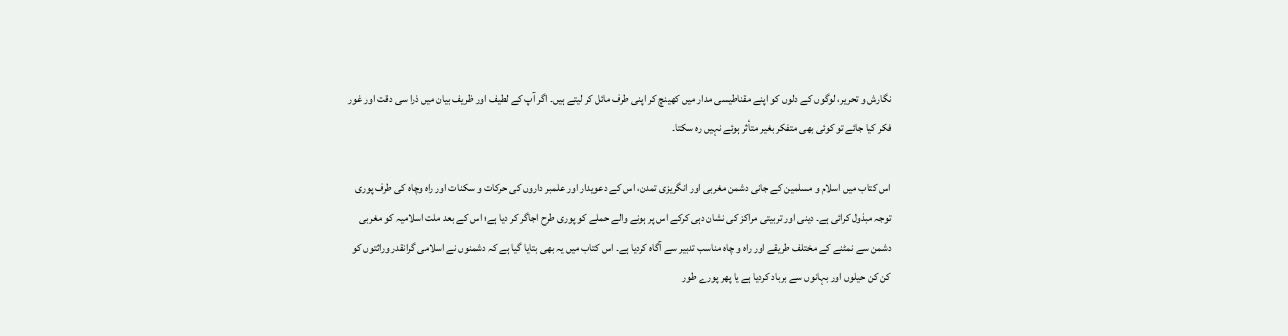نگارش و تحریر، لوگوں کے دلوں کو اپنے مقناطیسی مدار میں کھینچ کر اپنی طرف مائل کر لیتے ہیں۔ اگر آپ کے لطیف اور ظریف بیان میں ذرا سی دقت اور غور فکر کیا جائے تو کوئی بھی متفکر بغیر متأثر ہوئے نہیں رہ سکتا۔

اس کتاب میں اسلام و مسلمین کے جانی دشمن مغربی اور انگریزی تمدن، اس کے دعویدار اور علمبر داروں کی حرکات و سکنات اور راہ وچاہ کی طرف پوری توجہ مبذول کرائی ہے۔ دینی اور تربیتی مراکز کی نشان دہی کرکے اس پر ہونے والے حملے کو پوری طرح اجاگر کر دیا ہے؛ اس کے بعد ملت اسلامیہ کو مغربی دشمن سے نمٹنے کے مختلف طریقے اور راہ و چاہ مناسب تدبیر سے آگاہ کردیا ہے۔ اس کتاب میں یہ بھی بتایا گیا ہے کہ دشمنوں نے اسلامی گرانقدر وراثتوں کو کن کن حیلوں اور بہانوں سے برباد کردیا ہے یا پھر پورے طور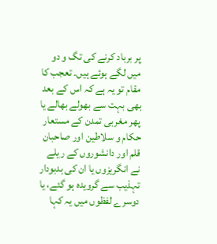پر برباد کرنے کی تگ و دو میں لگے ہوئے ہیں۔ تعجب کا مقام تو یہ ہے کہ اس کے بعد بھی بہت سے بھولے بھالے یا پھر مغربی تمدن کے مستعار حکام و سلاطین اور صاحبان قلم اور دانشوروں کے ریلے نے انگریزوں یا ان کی بدبودار تہذیب سے گرویدہ ہو گئے، یا دوسرے لفظوں میں یہ کہا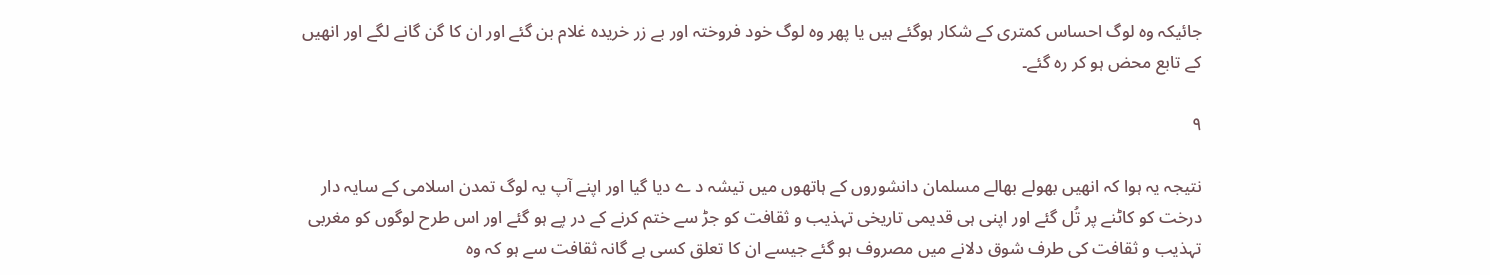جائیکہ وہ لوگ احساس کمتری کے شکار ہوگئے ہیں یا پھر وہ لوگ خود فروختہ اور بے زر خریدہ غلام بن گئے اور ان کا گن گانے لگے اور انھیں کے تابع محض ہو کر رہ گئے۔

۹

نتیجہ یہ ہوا کہ انھیں بھولے بھالے مسلمان دانشوروں کے ہاتھوں میں تیشہ د ے دیا گیا اور اپنے آپ یہ لوگ تمدن اسلامی کے سایہ دار درخت کو کاٹنے پر تُل گئے اور اپنی ہی قدیمی تاریخی تہذیب و ثقافت کو جڑ سے ختم کرنے کے در پے ہو گئے اور اس طرح لوگوں کو مغربی تہذیب و ثقافت کی طرف شوق دلانے میں مصروف ہو گئے جیسے ان کا تعلق کسی بے گانہ ثقافت سے ہو کہ وہ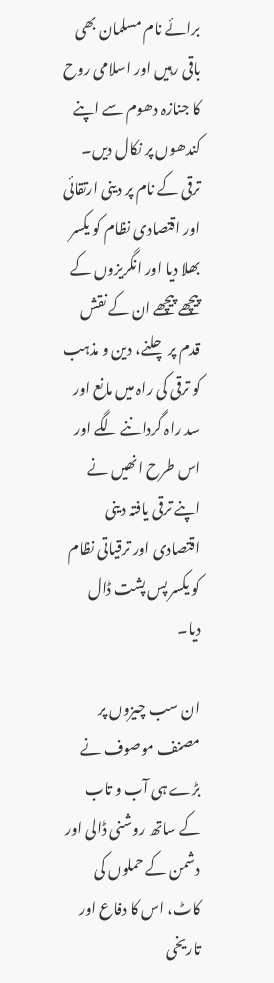برائے نام مسلمان بھی باقی رہیں اور اسلامی روح کا جنازہ دھوم سے اپنے کندھوں پر نکال دیں۔ ترقی کے نام پر دینی ارتقائی اور اقتصادی نظام کو یکسر بھلا دیا اور انگریزوں کے پیچھے پیچھے ان کے نقش قدم پر چلنے، دین و مذہب کو ترقی کی راہ میں مانع اور سد راہ گرداننے لگے اور اس طرح انھیں نے اپنے ترقی یافتہ دینی اقتصادی اور ترقیاتی نظام کو یکسر پس پشت ڈال دیا۔

ان سب چیزوں پر مصنف موصوف نے بڑے ہی آب و تاب کے ساتھ روشنی ڈالی اور دشمن کے حملوں کی کاٹ، اس کا دفاع اور تاریخی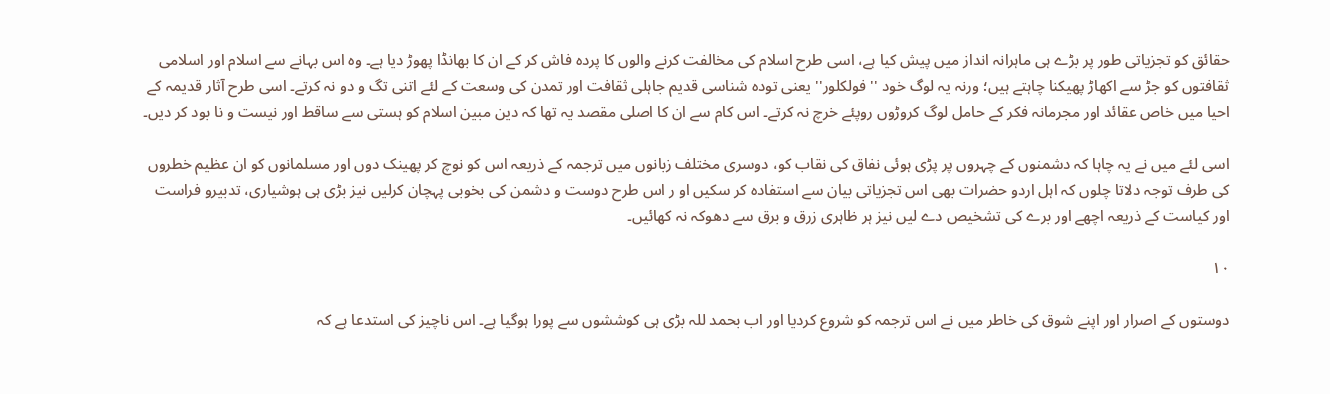حقائق کو تجزیاتی طور پر بڑے ہی ماہرانہ انداز میں پیش کیا ہے، اسی طرح اسلام کی مخالفت کرنے والوں کا پردہ فاش کر کے ان کا بھانڈا پھوڑ دیا ہے۔ وہ اس بہانے سے اسلام اور اسلامی ثقافتوں کو جڑ سے اکھاڑ پھیکنا چاہتے ہیں؛ ورنہ یہ لوگ خود ''فولکلور'' یعنی تودہ شناسی قدیم جاہلی ثقافت اور تمدن کی وسعت کے لئے اتنی تگ و دو نہ کرتے۔ اسی طرح آثار قدیمہ کے احیا میں خاص عقائد اور مجرمانہ فکر کے حامل لوگ کروڑوں روپئے خرچ نہ کرتے۔ اس کام سے ان کا اصلی مقصد یہ تھا کہ دین مبین اسلام کو ہستی سے ساقط اور نیست و نا بود کر دیں۔

اسی لئے میں نے یہ چاہا کہ دشمنوں کے چہروں پر پڑی ہوئی نفاق کی نقاب کو، دوسری مختلف زبانوں میں ترجمہ کے ذریعہ اس کو نوچ کر پھینک دوں اور مسلمانوں کو ان عظیم خطروں کی طرف توجہ دلاتا چلوں کہ اہل اردو حضرات بھی اس تجزیاتی بیان سے استفادہ کر سکیں او ر اس طرح دوست و دشمن کی بخوبی پہچان کرلیں نیز بڑی ہی ہوشیاری، تدبیرو فراست اور کیاست کے ذریعہ اچھے اور برے کی تشخیص دے لیں نیز ہر ظاہری زرق و برق سے دھوکہ نہ کھائیں۔

۱۰

دوستوں کے اصرار اور اپنے شوق کی خاطر میں نے اس ترجمہ کو شروع کردیا اور اب بحمد للہ بڑی ہی کوششوں سے پورا ہوگیا ہے۔ اس ناچیز کی استدعا ہے کہ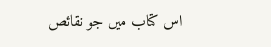اس کتاب میں جو نقائص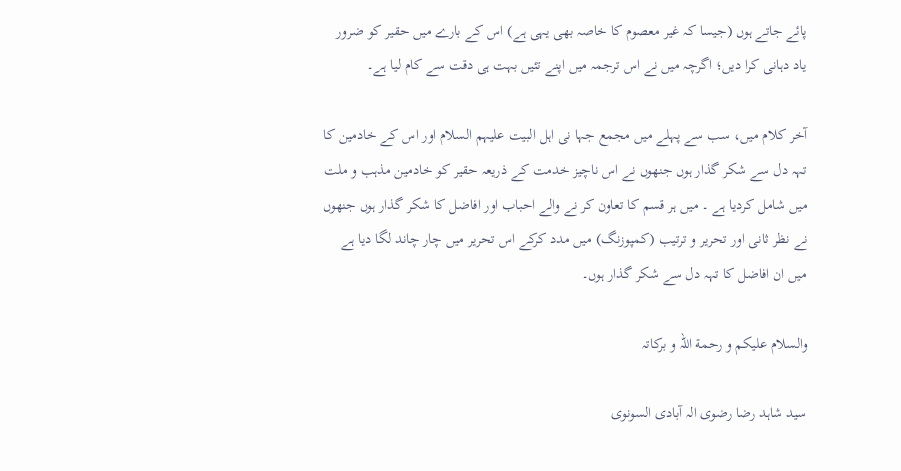پائے جاتے ہوں (جیسا کہ غیر معصوم کا خاصہ بھی یہی ہے) اس کے بارے میں حقیر کو ضرور یاد دہانی کرا دیں؛ اگرچہ میں نے اس ترجمہ میں اپنے تئیں بہت ہی دقت سے کام لیا ہے۔

آخر کلام میں، سب سے پہلے میں مجمع جہا نی اہل البیت علیہم السلام اور اس کے خادمین کا تہہ دل سے شکر گذار ہوں جنھوں نے اس ناچیز خدمت کے ذریعہ حقیر کو خادمین مذہب و ملت میں شامل کردیا ہے ۔ میں ہر قسم کا تعاون کر نے والے احباب اور افاضل کا شکر گذار ہوں جنھوں نے نظر ثانی اور تحریر و ترتیب (کمپوزنگ) میں مدد کرکے اس تحریر میں چار چاند لگا دیا ہے میں ان افاضل کا تہہ دل سے شکر گذار ہوں۔

والسلام علیکم و رحمة اللہ و برکاتہ

سید شاہد رضا رضوی الہ آبادی السونوی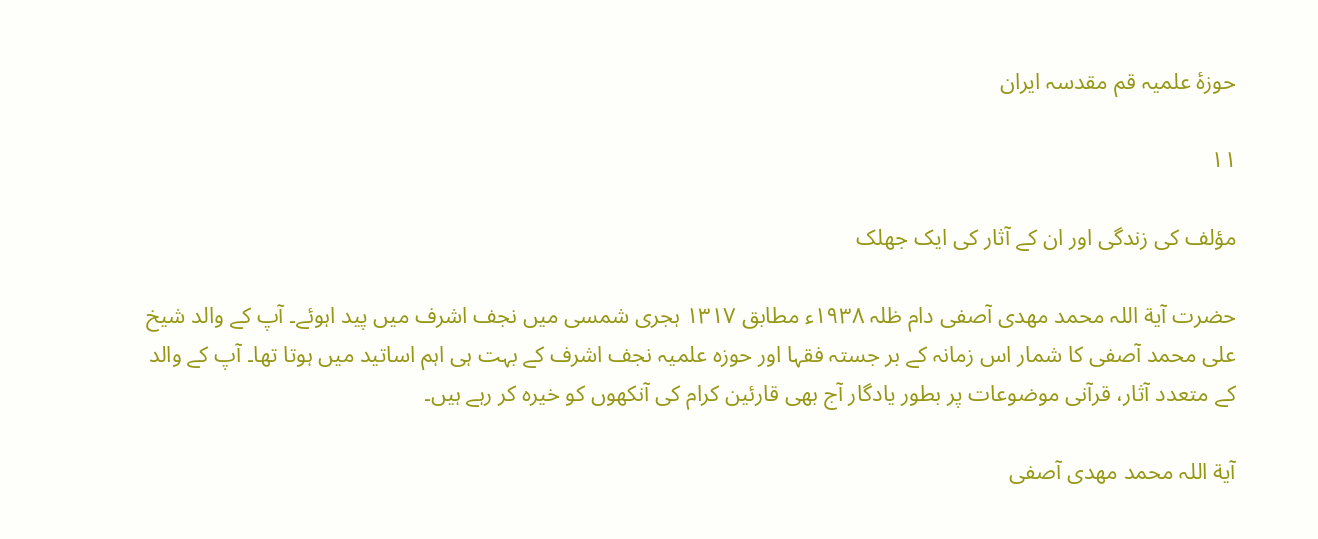حوزۂ علمیہ قم مقدسہ ایران

۱۱

مؤلف کی زندگی اور ان کے آثار کی ایک جھلک

حضرت آیة اللہ محمد مھدی آصفی دام ظلہ ١٩٣٨ء مطابق ١٣١٧ ہجری شمسی میں نجف اشرف میں پید اہوئے۔ آپ کے والد شیخ علی محمد آصفی کا شمار اس زمانہ کے بر جستہ فقہا اور حوزہ علمیہ نجف اشرف کے بہت ہی اہم اساتید میں ہوتا تھا۔ آپ کے والد کے متعدد آثار، قرآنی موضوعات پر بطور یادگار آج بھی قارئین کرام کی آنکھوں کو خیرہ کر رہے ہیں۔

آیة اللہ محمد مھدی آصفی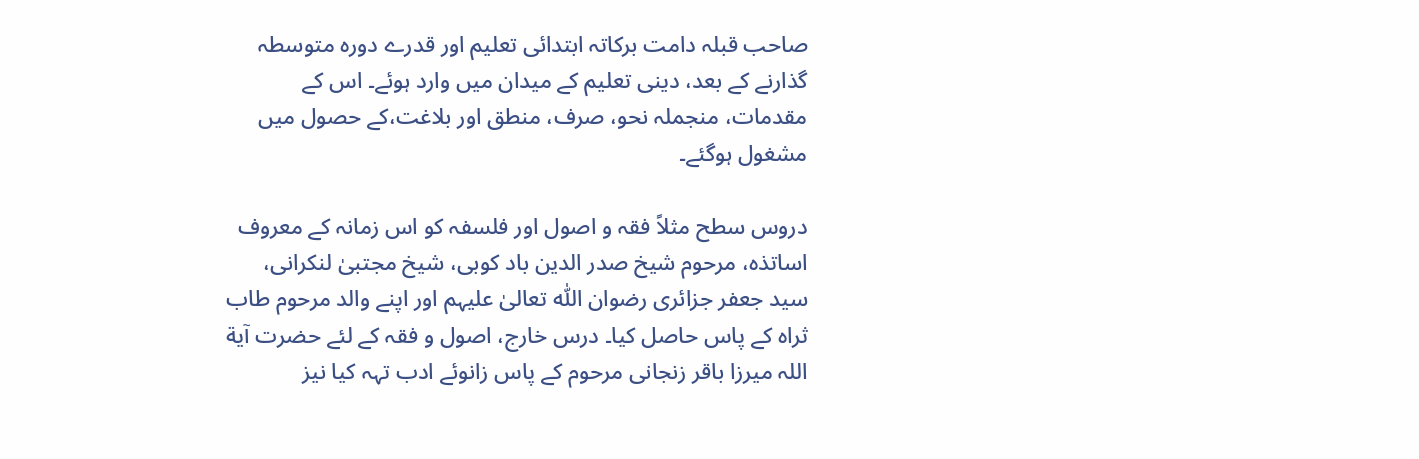صاحب قبلہ دامت برکاتہ ابتدائی تعلیم اور قدرے دورہ متوسطہ گذارنے کے بعد، دینی تعلیم کے میدان میں وارد ہوئے۔ اس کے مقدمات، منجملہ نحو، صرف، منطق اور بلاغت،کے حصول میں مشغول ہوگئے۔

دروس سطح مثلاً فقہ و اصول اور فلسفہ کو اس زمانہ کے معروف اساتذہ، مرحوم شیخ صدر الدین باد کوبی، شیخ مجتبیٰ لنکرانی، سید جعفر جزائری رضوان اللّٰہ تعالیٰ علیہم اور اپنے والد مرحوم طاب ثراہ کے پاس حاصل کیا۔ درس خارج، اصول و فقہ کے لئے حضرت آیة اللہ میرزا باقر زنجانی مرحوم کے پاس زانوئے ادب تہہ کیا نیز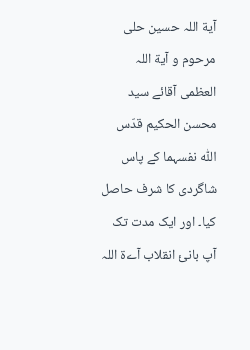آیة اللہ حسین حلی مرحوم و آیة اللہ العظمی آقائے سید محسن الحکیم قدّس اللّٰہ نفسہما کے پاس شاگردی کا شرف حاصل کیا۔ اور ایک مدت تک آپ بانیٔ انقلاب آےة اللہ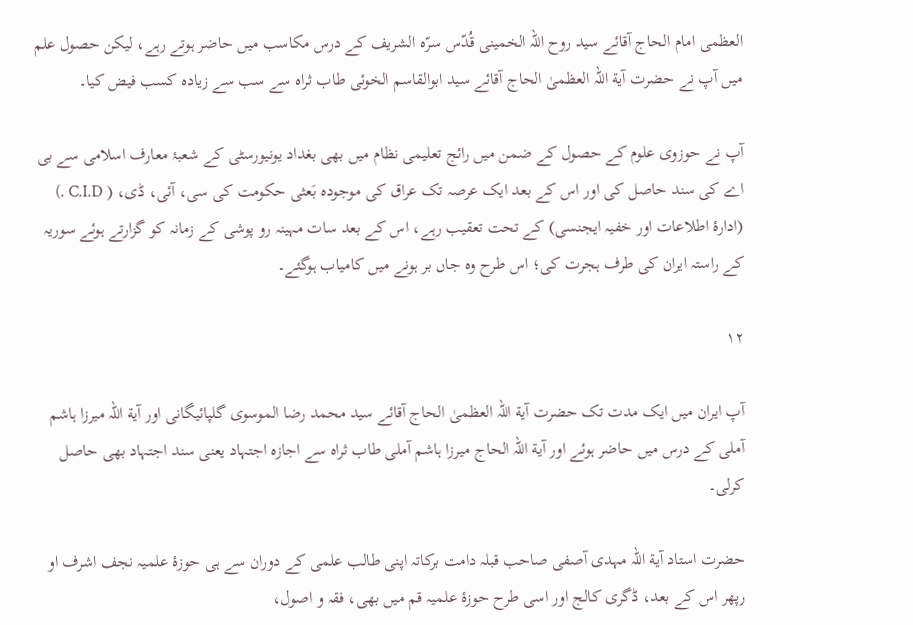العظمی امام الحاج آقائے سید روح اللہ الخمینی قُدّس سرّہ الشریف کے درس مکاسب میں حاضر ہوتے رہے، لیکن حصول علم میں آپ نے حضرت آیة اللہ العظمیٰ الحاج آقائے سید ابوالقاسم الخوئی طاب ثراہ سے سب سے زیادہ کسب فیض کیا۔

آپ نے حوزوی علوم کے حصول کے ضمن میں رائج تعلیمی نظام میں بھی بغداد یونیورسٹی کے شعبۂ معارف اسلامی سے بی اے کی سند حاصل کی اور اس کے بعد ایک عرصہ تک عراق کی موجودہ بَعثی حکومت کی سی، آئی، ڈی، ( C.I.D .) (ادارۂ اطلاعات اور خفیہ ایجنسی) کے تحت تعقیب رہے، اس کے بعد سات مہینہ رو پوشی کے زمانہ کو گزارتے ہوئے سوریہ کے راستہ ایران کی طرف ہجرت کی؛ اس طرح وہ جاں بر ہونے میں کامیاب ہوگئے۔

۱۲

آپ ایران میں ایک مدت تک حضرت آیة اللہ العظمیٰ الحاج آقائے سید محمد رضا الموسوی گلپائیگانی اور آیة اللہ میرزا ہاشم آملی کے درس میں حاضر ہوئے اور آیة اللہ الحاج میرزا ہاشم آملی طاب ثراہ سے اجازہ اجتہاد یعنی سند اجتہاد بھی حاصل کرلی۔

حضرت استاد آیة اللہ مہدی آصفی صاحب قبلہ دامت برکاتہ اپنی طالب علمی کے دوران سے ہی حوزۂ علمیہ نجف اشرف او رپھر اس کے بعد، ڈگری کالج اور اسی طرح حوزۂ علمیہ قم میں بھی، فقہ و اصول،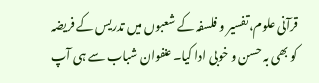قرآنی علوم،تفسیر و فلسفہ کے شعبوں میں تدریس کے فریضہ کو بھی بہ حسن و خوبی ادا کیا۔ عنفوان شباب سے ہی آپ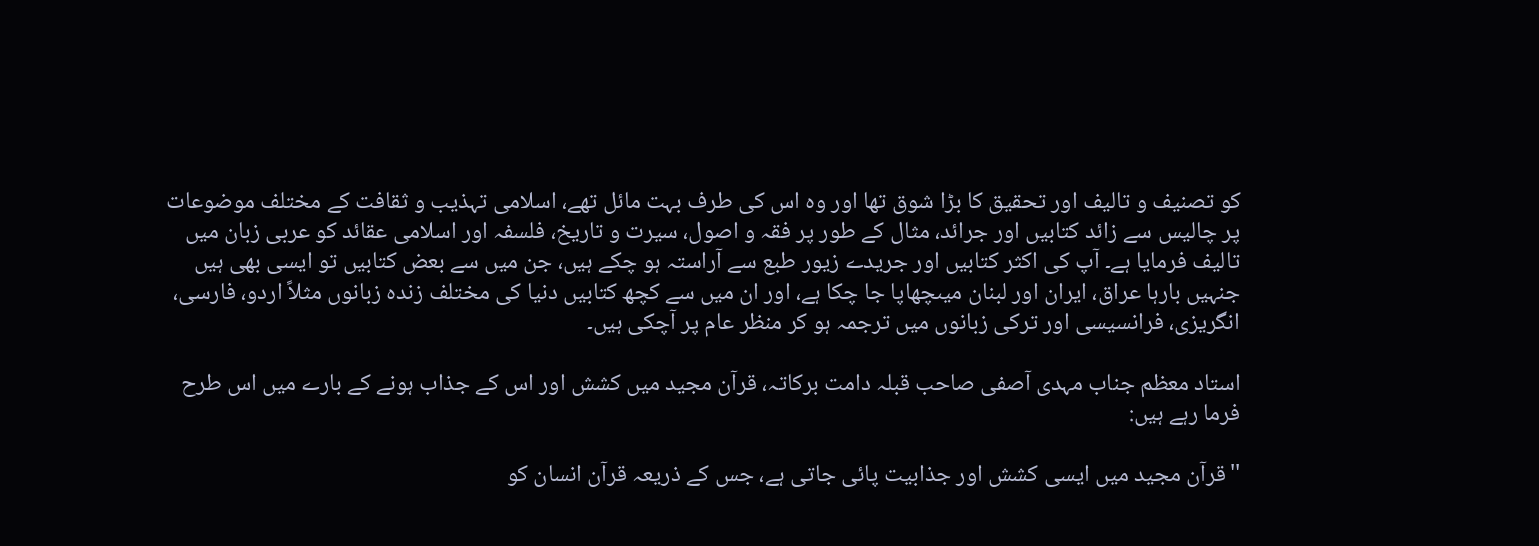کو تصنیف و تالیف اور تحقیق کا بڑا شوق تھا اور وہ اس کی طرف بہت مائل تھے، اسلامی تہذیب و ثقافت کے مختلف موضوعات پر چالیس سے زائد کتابیں اور جرائد، مثال کے طور پر فقہ و اصول، سیرت و تاریخ، فلسفہ اور اسلامی عقائد کو عربی زبان میں تالیف فرمایا ہے۔ آپ کی اکثر کتابیں اور جریدے زیور طبع سے آراستہ ہو چکے ہیں، جن میں سے بعض کتابیں تو ایسی بھی ہیں جنہیں بارہا عراق، ایران اور لبنان میںچھاپا جا چکا ہے، اور ان میں سے کچھ کتابیں دنیا کی مختلف زندہ زبانوں مثلاً اردو، فارسی، انگریزی، فرانسیسی اور ترکی زبانوں میں ترجمہ ہو کر منظر عام پر آچکی ہیں۔

استاد معظم جناب مہدی آصفی صاحب قبلہ دامت برکاتہ، قرآن مجید میں کشش اور اس کے جذاب ہونے کے بارے میں اس طرح فرما رہے ہیں:

''قرآن مجید میں ایسی کشش اور جذابیت پائی جاتی ہے، جس کے ذریعہ قرآن انسان کو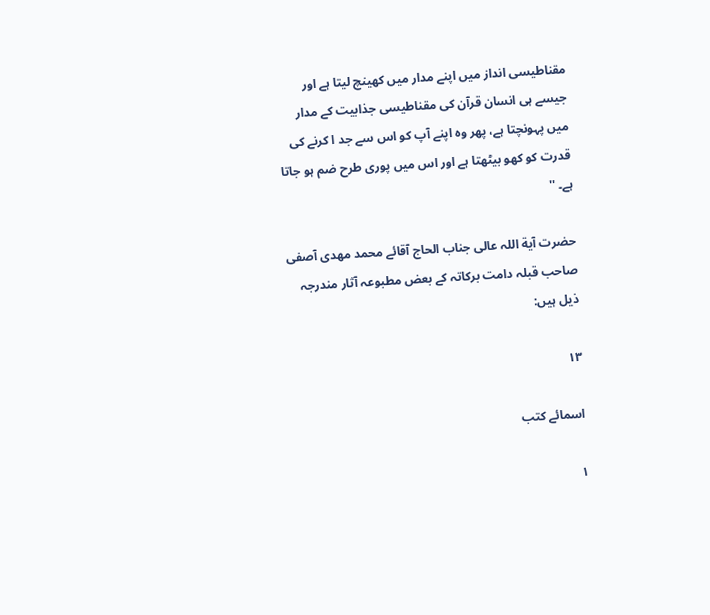مقناطیسی انداز میں اپنے مدار میں کھینچ لیتا ہے اور جیسے ہی انسان قرآن کی مقناطیسی جذابیت کے مدار میں پہونچتا ہے، پھر وہ اپنے آپ کو اس سے جد ا کرنے کی قدرت کو کھو بیٹھتا ہے اور اس میں پوری طرح ضم ہو جاتا ہے۔ ''

حضرت آیة اللہ عالی جناب الحاج آقائے محمد مھدی آصفی صاحب قبلہ دامت برکاتہ کے بعض مطبوعہ آثار مندرجہ ذیل ہیں:

۱۳

اسمائے کتب

١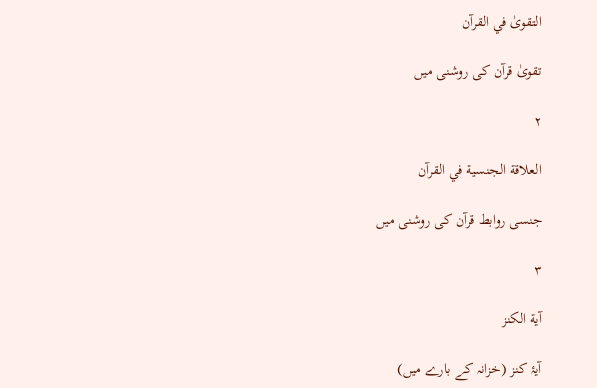التقویٰ في القرآن

تقویٰ قرآن کی روشنی میں

٢

العلاقة الجنسیة في القرآن

جنسی روابط قرآن کی روشنی میں

٣

آیة الکنز

آیۂ کنز (خزانہ کے بارے میں)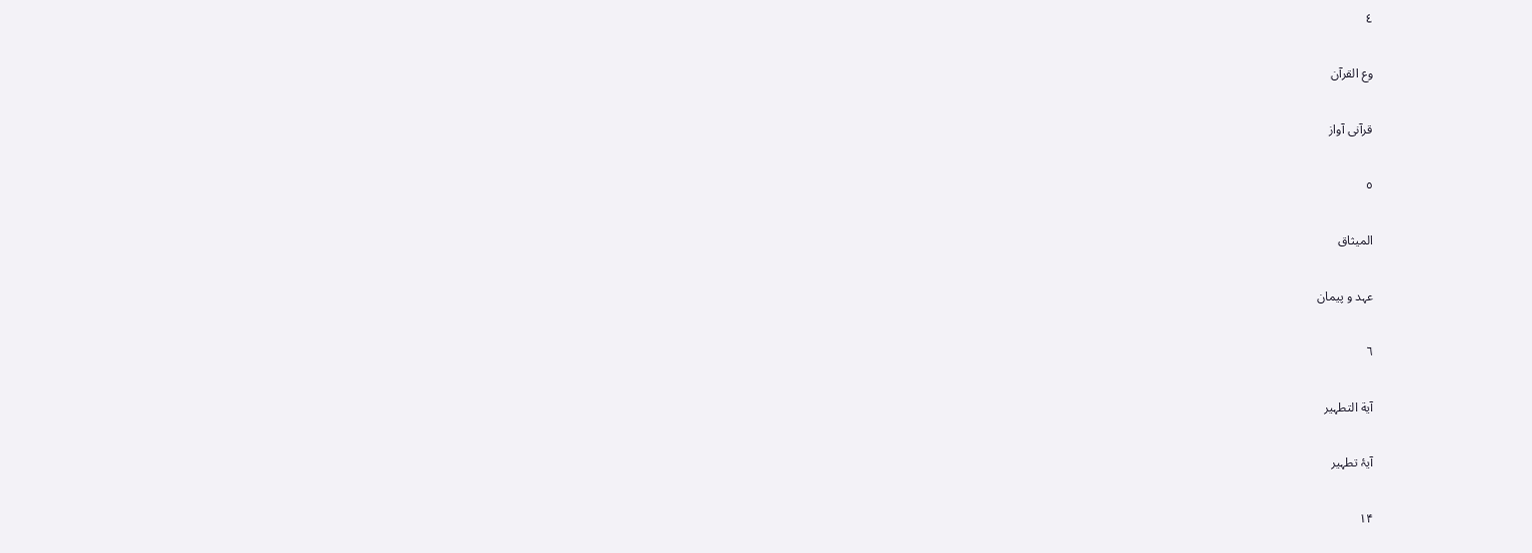٤

وع القرآن

قرآنی آواز

٥

المیثاق

عہد و پیمان

٦

آیة التطہیر

آیۂ تطہیر

۱۴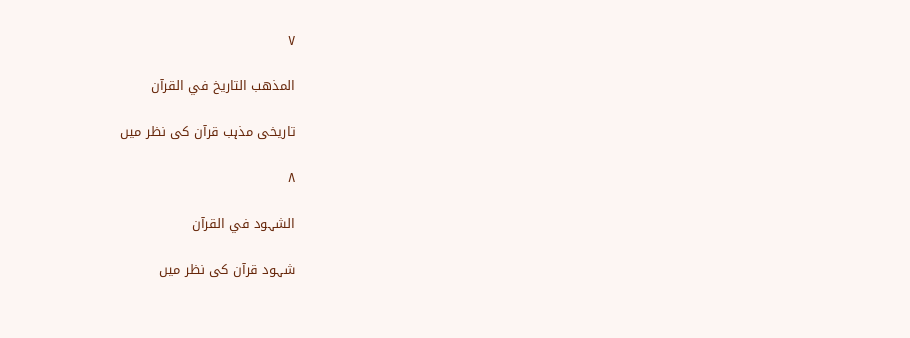٧

المذھب التاریخ في القرآن

تاریخی مذہب قرآن کی نظر میں

٨

الشہود في القرآن

شہود قرآن کی نظر میں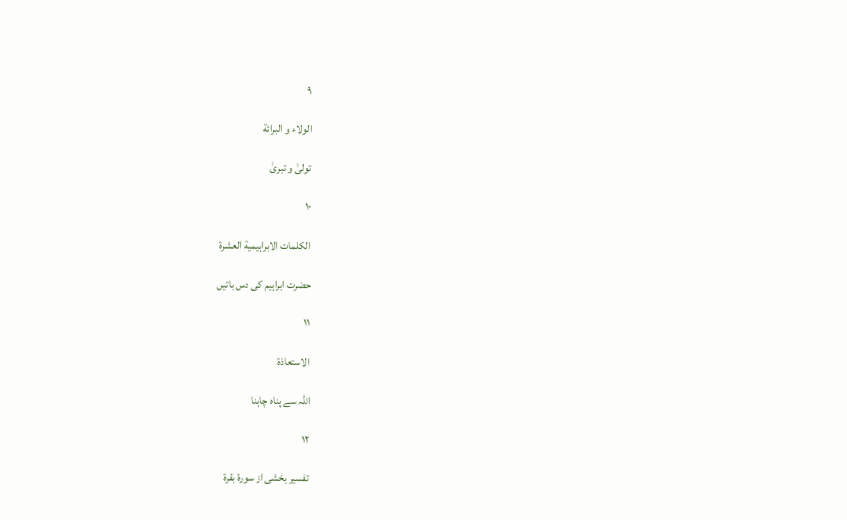٩

الولاء و البرائة

تولیٰ و تبریٰ

١٠

الکلمات الابراہیمیة العشرة

حضرت ابراہیم کی دس باتیں

١١

الاستعاذة

اللہ سے پناہ چاہنا

١٢

تفسیر بخشی از سورۂ بقرة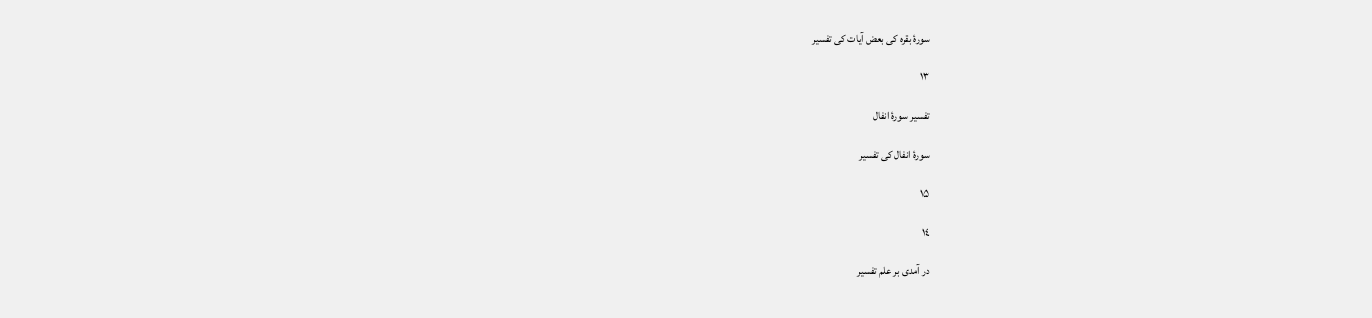سورۂ بقرہ کی بعض آیات کی تفسیر

١٣

تفسیر سورۂ انفال

سورۂ انفال کی تفسیر

۱۵

١٤

در آمدی بر علم تفسیر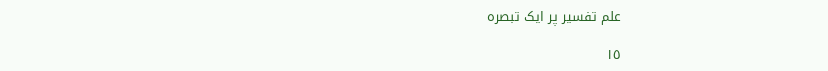علم تفسیر پر ایک تبصرہ

١٥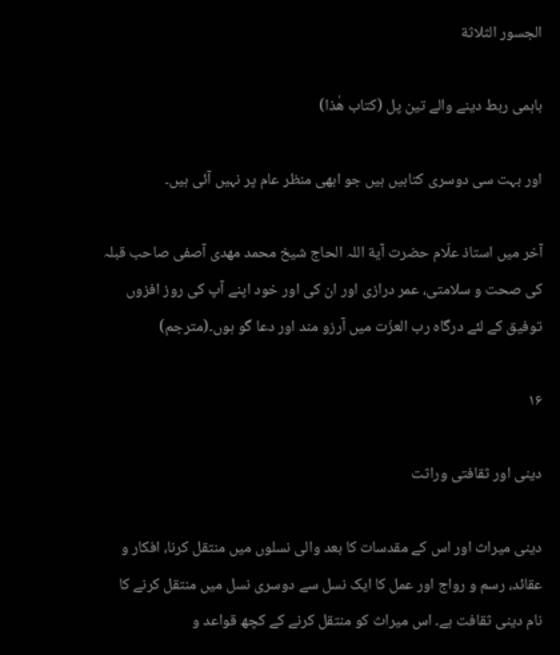الجسور الثلاثة

باہمی ربط دینے والے تین پل (کتاب ھٰذا)

اور بہت سی دوسری کتابیں ہیں جو ابھی منظر عام پر نہیں آئی ہیں۔

آخر میں استاذ علّام حضرت آیة اللہ الحاج شیخ محمد مھدی آصفی صاحب قبلہ کی صحت و سلامتی، عمر درازی اور ان کی اور خود اپنے آپ کی روز افزوں توفیق کے لئے درگاہ رب العزّت میں آرزو مند اور دعا گو ہوں۔(مترجم)

۱۶

دینی اور ثقافتی وراثت

دینی میراث اور اس کے مقدسات کا بعد والی نسلوں میں منتقل کرنا، افکار و عقائد، رسم و رواج اور عمل کا ایک نسل سے دوسری نسل میں منتقل کرنے کا نام دینی ثقافت ہے۔ اس میراث کو منتقل کرنے کے کچھ قواعد و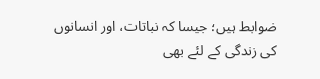ضوابط ہیں؛ جیسا کہ نباتات، اور انسانوں کی زندگی کے لئے بھی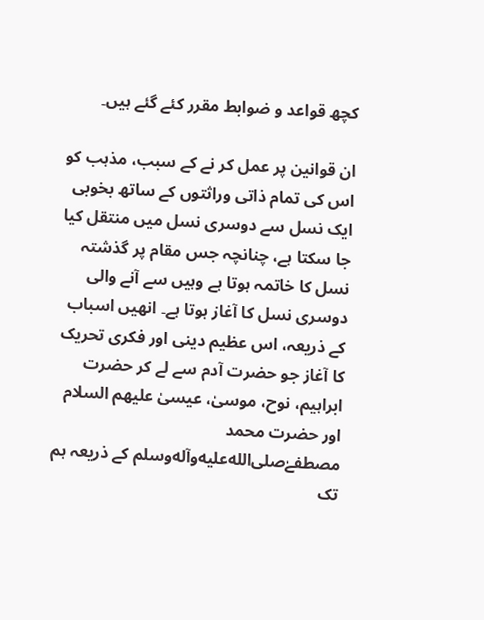کچھ قواعد و ضوابط مقرر کئے گئے ہیں۔

ان قوانین پر عمل کر نے کے سبب، مذہب کو اس کی تمام ذاتی وراثتوں کے ساتھ بخوبی ایک نسل سے دوسری نسل میں منتقل کیا جا سکتا ہے، چنانچہ جس مقام پر گذشتہ نسل کا خاتمہ ہوتا ہے وہیں سے آنے والی دوسری نسل کا آغاز ہوتا ہے۔ انھیں اسباب کے ذریعہ، اس عظیم دینی اور فکری تحریک کا آغاز جو حضرت آدم سے لے کر حضرت ابراہیم، نوح، موسیٰ، عیسیٰ علیھم السلام اور حضرت محمد مصطفےٰصلى‌الله‌عليه‌وآله‌وسلم کے ذریعہ ہم تک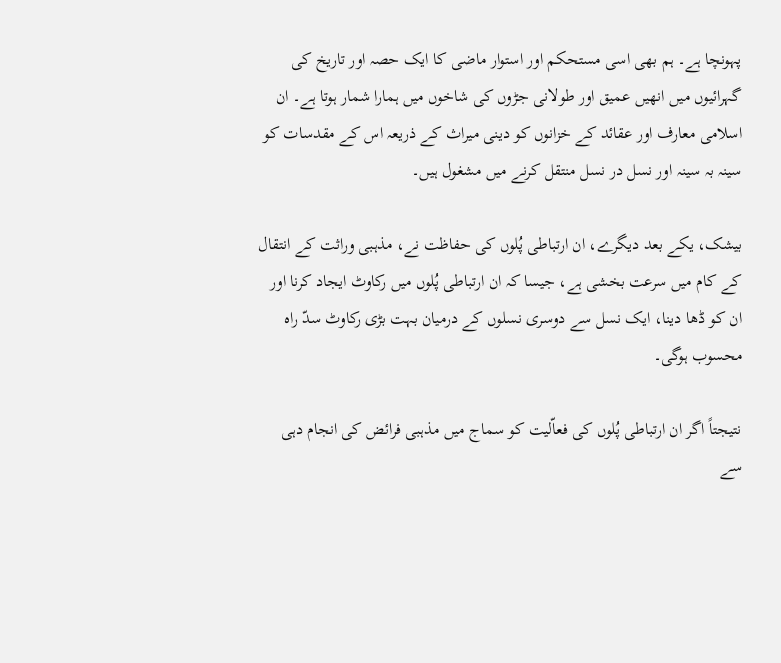پہونچا ہے۔ ہم بھی اسی مستحکم اور استوار ماضی کا ایک حصہ اور تاریخ کی گہرائیوں میں انھیں عمیق اور طولانی جڑوں کی شاخوں میں ہمارا شمار ہوتا ہے۔ ان اسلامی معارف اور عقائد کے خزانوں کو دینی میراث کے ذریعہ اس کے مقدسات کو سینہ بہ سینہ اور نسل در نسل منتقل کرنے میں مشغول ہیں۔

بیشک، یکے بعد دیگرے، ان ارتباطی پُلوں کی حفاظت نے، مذہبی وراثت کے انتقال کے کام میں سرعت بخشی ہے، جیسا کہ ان ارتباطی پُلوں میں رکاوٹ ایجاد کرنا اور ان کو ڈھا دینا، ایک نسل سے دوسری نسلوں کے درمیان بہت بڑی رکاوٹ سدّ راہ محسوب ہوگی۔

نتیجتاً اگر ان ارتباطی پُلوں کی فعاّلیت کو سماج میں مذہبی فرائض کی انجام دہی سے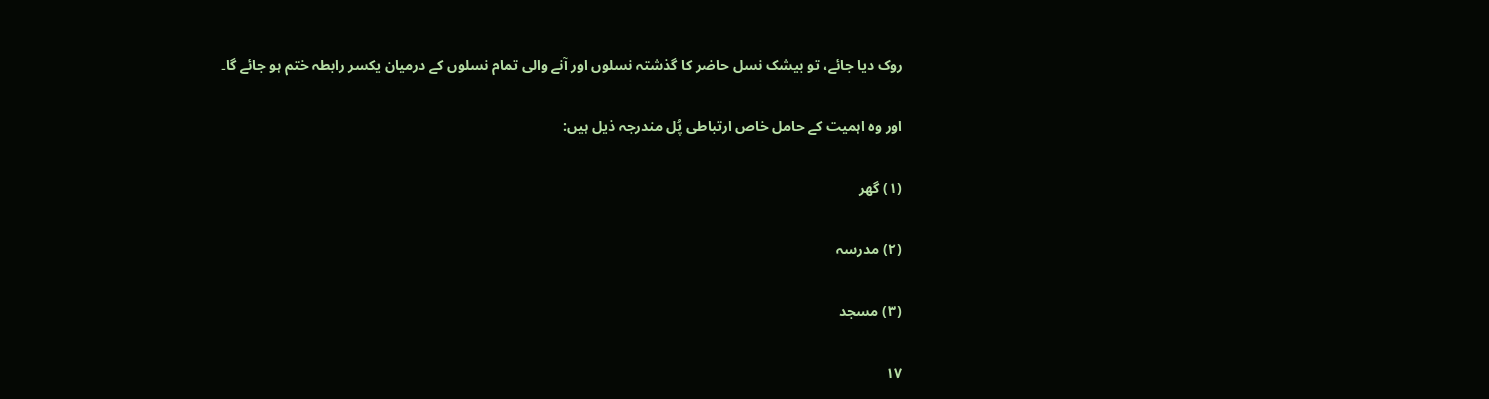روک دیا جائے، تو بیشک نسل حاضر کا گذشتہ نسلوں اور آنے والی تمام نسلوں کے درمیان یکسر رابطہ ختم ہو جائے گا۔

اور وہ اہمیت کے حامل خاص ارتباطی پُل مندرجہ ذیل ہیں:

(١) گھر

(٢) مدرسہ

(٣) مسجد

۱۷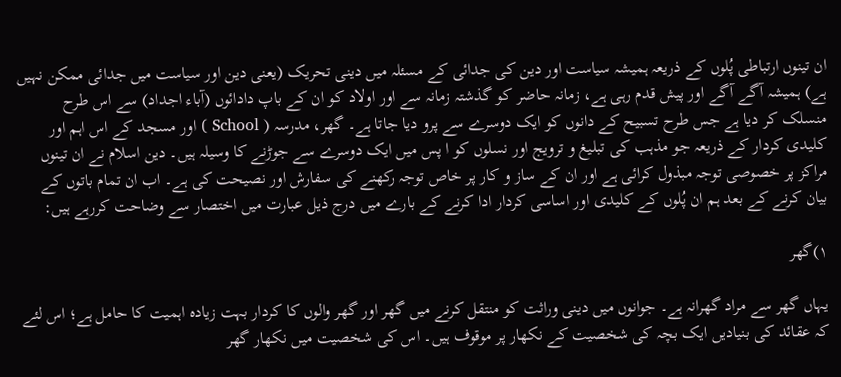ان تینوں ارتباطی پُلوں کے ذریعہ ہمیشہ سیاست اور دین کی جدائی کے مسئلہ میں دینی تحریک (یعنی دین اور سیاست میں جدائی ممکن نہیں ہے) ہمیشہ آگے آگے اور پیش قدم رہی ہے، زمانہ حاضر کو گذشتہ زمانہ سے اور اولاد کو ان کے باپ دادائوں (آباء اجداد) سے اس طرح منسلک کر دیا ہے جس طرح تسبیح کے دانوں کو ایک دوسرے سے پرو دیا جاتا ہے۔ گھر، مدرسہ ( School ) اور مسجد کے اس اہم اور کلیدی کردار کے ذریعہ جو مذہب کی تبلیغ و ترویج اور نسلوں کو ا پس میں ایک دوسرے سے جوڑنے کا وسیلہ ہیں۔ دین اسلام نے ان تینوں مراکز پر خصوصی توجہ مبذول کرائی ہے اور ان کے ساز و کار پر خاص توجہ رکھنے کی سفارش اور نصیحت کی ہے۔ اب ان تمام باتوں کے بیان کرنے کے بعد ہم ان پُلوں کے کلیدی اور اساسی کردار ادا کرنے کے بارے میں درج ذیل عبارت میں اختصار سے وضاحت کررہے ہیں:

١)گھر

یہاں گھر سے مراد گھرانہ ہے۔ جوانوں میں دینی وراثت کو منتقل کرنے میں گھر اور گھر والوں کا کردار بہت زیادہ اہمیت کا حامل ہے؛ اس لئے کہ عقائد کی بنیادیں ایک بچہ کی شخصیت کے نکھار پر موقوف ہیں۔ اس کی شخصیت میں نکھار گھر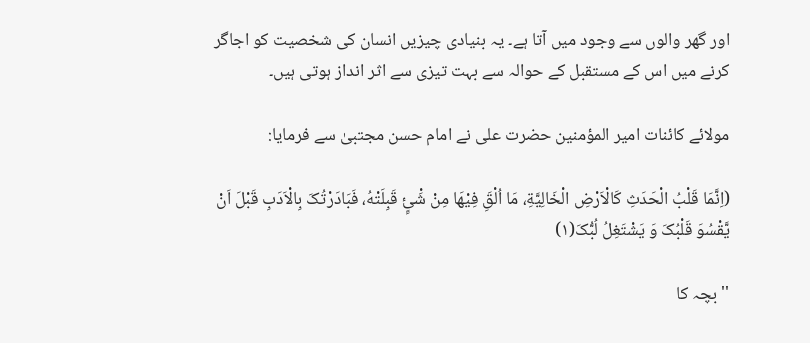اور گھر والوں سے وجود میں آتا ہے۔ یہ بنیادی چیزیں انسان کی شخصیت کو اجاگر کرنے میں اس کے مستقبل کے حوالہ سے بہت تیزی سے اثر انداز ہوتی ہیں۔

مولائے کائنات امیر المؤمنین حضرت علی نے امام حسن مجتبیٰ سے فرمایا:

(اِنَّمَا قَلْبُ الْحَدَثِ کَالْاَرْضِ الْخَالِیَّةِ، مَا اُلْقَِ فِیْهَا مِنْ شَْئٍِ قَبِلَتْهُ، فَبَادَرْتُکَ بِالْاَدَبِ قَبْلَ اَنْ یَّقْسُوَ قَلْبُکَ وَ یَشْتَغِلُ لُبُّکَ(١)

''بچہ کا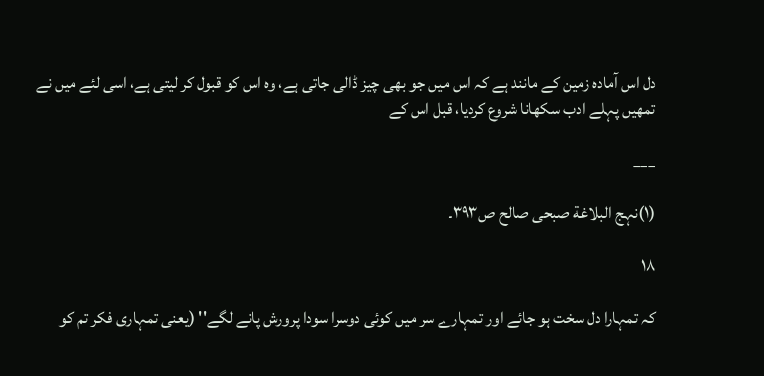دل اس آمادہ زمین کے مانند ہے کہ اس میں جو بھی چیز ڈالی جاتی ہے، وہ اس کو قبول کر لیتی ہے، اسی لئے میں نے تمھیں پہلے ادب سکھانا شروع کردیا، قبل اس کے

___

(١)نہج البلاغة صبحی صالح ص٣٩٣۔

۱۸

کہ تمہارا دل سخت ہو جائے اور تمہارے سر میں کوئی دوسرا سودا پرورش پانے لگے'' (یعنی تمہاری فکر تم کو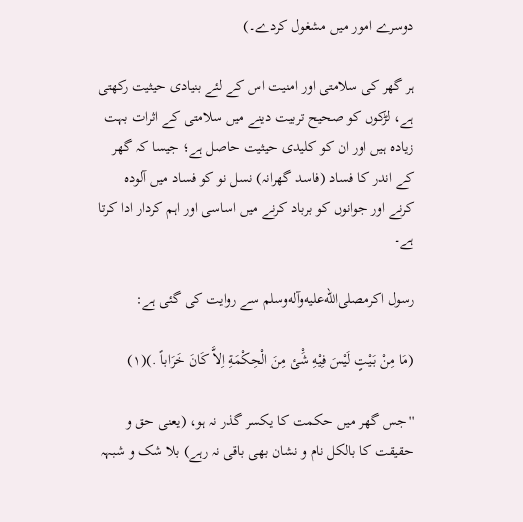دوسرے امور میں مشغول کردے۔)

ہر گھر کی سلامتی اور امنیت اس کے لئے بنیادی حیثیت رکھتی ہے، لڑکوں کو صحیح تربیت دینے میں سلامتی کے اثرات بہت زیادہ ہیں اور ان کو کلیدی حیثیت حاصل ہے؛ جیسا کہ گھر کے اندر کا فساد (فاسد گھرانہ) نسل نو کو فساد میں آلودہ کرنے اور جوانوں کو برباد کرنے میں اساسی اور اہم کردار ادا کرتا ہے۔

رسول اکرمصلى‌الله‌عليه‌وآله‌وسلم سے روایت کی گئی ہے:

(مَا مِنْ بَیْتٍ لَیْسَ فِیْهِ شَْئ مِنَ الْحِکْمَةِ اِلاَّ کَانَ خَرَاباً .)(١)

''جس گھر میں حکمت کا یکسر گذر نہ ہو، (یعنی حق و حقیقت کا بالکل نام و نشان بھی باقی نہ رہے) بلا شک و شبہہ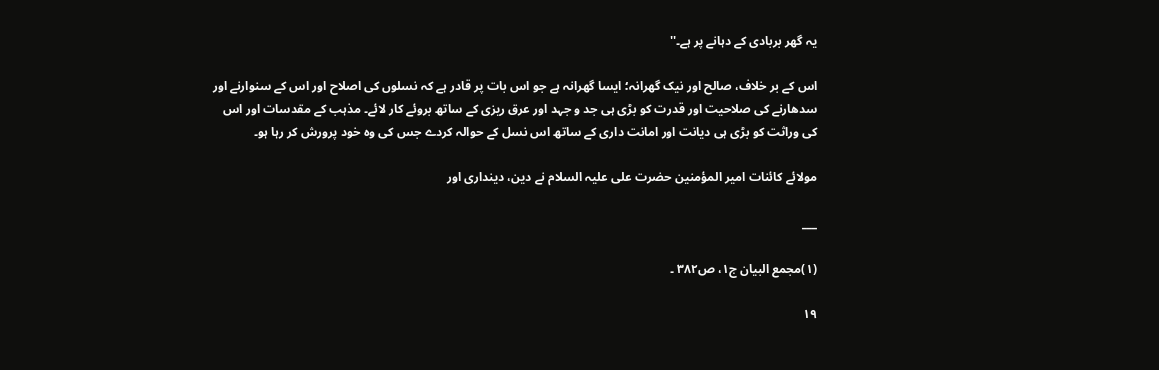یہ گھر بربادی کے دہانے پر ہے۔''

اس کے بر خلاف، صالح اور نیک گھرانہ؛ ایسا گھرانہ ہے جو اس بات پر قادر ہے کہ نسلوں کی اصلاح اور اس کے سنوارنے اور سدھارنے کی صلاحیت اور قدرت کو بڑی ہی جد و جہد اور عرق ریزی کے ساتھ بروئے کار لائے۔ مذہب کے مقدسات اور اس کی وراثت کو بڑی ہی دیانت اور امانت داری کے ساتھ اس نسل کے حوالہ کردے جس کی وہ خود پرورش کر رہا ہو۔

مولائے کائنات امیر المؤمنین حضرت علی علیہ السلام نے دین، دینداری اور

___

(١)مجمع البیان ج١، ص٣٨٢ ۔

۱۹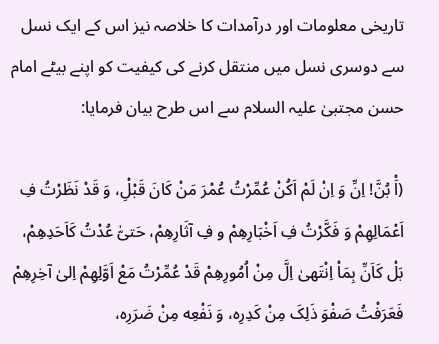تاریخی معلومات اور درآمدات کا خلاصہ نیز اس کے ایک نسل سے دوسری نسل میں منتقل کرنے کی کیفیت کو اپنے بیٹے امام حسن مجتبیٰ علیہ السلام سے اس طرح بیان فرمایا:

(اَْ بُنَّ! اِنِّ وَ اِنْ لَمْ اَکُنْ عُمِّرْتُ عُمْرَ مَنْ کَانَ قَبْلِْ، وَ قَدْ نَظَرْتُ فِ اَعْمَالِهِمْ وَ فَکَّرْتُ فِ اَخْبَارِهِمْ و فِ آثَارِهِمْ، حَتیّٰ عُدْتُ کَاَحَدِهِمْ، بَلْ کَاَنِّ بِمَاْ اِنْتَهیٰ اِلَّ مِنْ اُمُورِهِمْ قَدْ عُمِّرْتُ مَعْ اَوَّلِهِمْ اِلیٰ آخِرِهِمْ فَعَرَفْتُ صَفْوَ ذَلِکَ مِنْ کَدِرِه، وَ نَفْعِه مِنْ ضَرَرِه،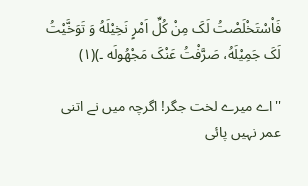فَاْسْتَخْلَصْتُ لَکَ مِنْ کُلِّ اَمْرٍ نَخِیْلَهُ وَ تَوَخَّیْتُ لَکَ جَمِیْلَهُ، صَرَّفْتُ عَنْکَ مَجْهُولَه ۔)(١)

''اے میرے لخت جگر! اگرچہ میں نے اتنی عمر نہیں پائی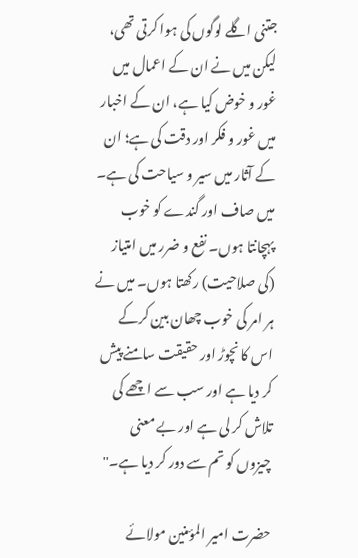جتنی اگلے لوگوں کی ہوا کرتی تھی، لیکن میں نے ان کے اعمال میں غور و خوض کیا ہے، ان کے اخبار میں غور و فکر اور دقت کی ہے؛ ان کے آثار میں سیر و سیاحت کی ہے۔ میں صاف اور گندے کو خوب پہچانتا ہوں۔ نفع و ضرر میں امتیاز (کی صلاحیت) رکھتا ہوں۔ میں نے ہر امر کی خوب چھان بین کرکے اس کا نچوڑ اور حقیقت سامنے پیش کر دیا ہے اور سب سے اچھے کی تلاش کر لی ہے اور بے معنی چیزوں کو تم سے دور کر دیا ہے۔''

حضرت امیر المؤمنین مولائے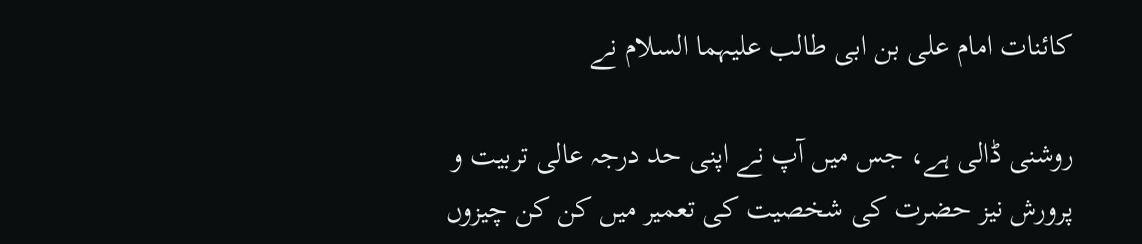کائنات امام علی بن ابی طالب علیہما السلام نے

روشنی ڈالی ہے، جس میں آپ نے اپنی حد درجہ عالی تربیت و پرورش نیز حضرت کی شخصیت کی تعمیر میں کن کن چیزوں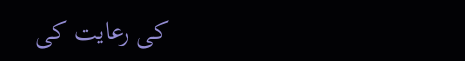کی رعایت کی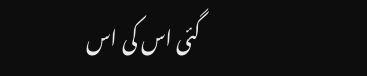گئی اس کی اس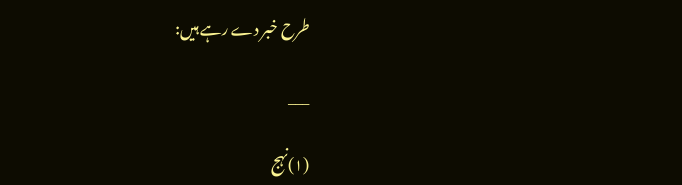طرح خبر دے رہے ہیں:

___

(١)نہج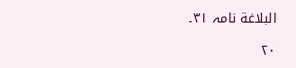البلاغة نامہ ٣١۔

۲۰